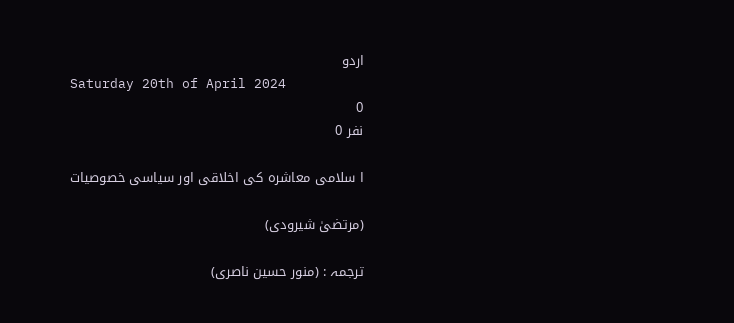اردو
Saturday 20th of April 2024
0
نفر 0

ا سلامی معاشرہ کی اخلاقی اور سیاسی خصوصیات

(مرتضیٰ شیرودی)

ترجمہ : (منور حسین ناصری)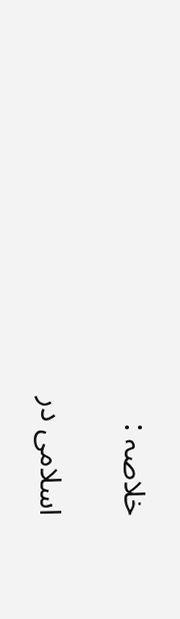خلاصہ :

اسلامی در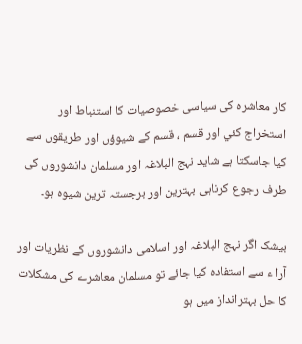کار معاشرہ کی سیاسی خصوصیات کا استنباط اور استخراج کئي اور قسم ، قسم کے شیوؤں اور طریقوں سے کیا جاسکتا ہے شاید نہج البلاغہ اور مسلمان دانشوروں کی طرف رجوع کرناہی بہترین اور برجستہ ترین شیوہ ہو۔

بیشک اگر نہج البلاغہ اور اسلامی دانشوروں کے نظریات اور آرا ء سے استفادہ کیا جائے تو مسلمان معاشرے کی مشکلات کا حل بہترانداز میں ہو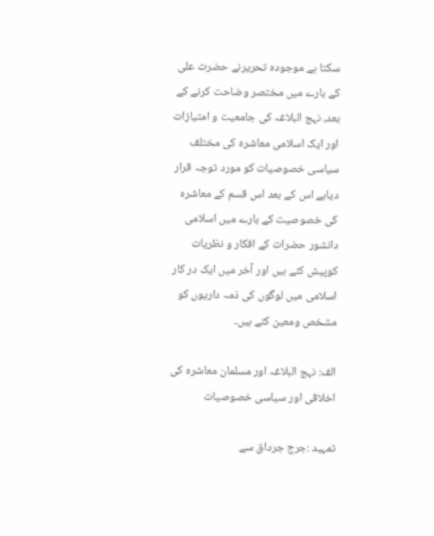سکتا ہے موجودہ تحریرنے حضرت علی کے بارے میں مختصر وضاحت کرنے کے بعد، نہج البلاغہ کی جامعیت و امتیازات اور ایک اسلامی معاشرہ کی مختلف سیاسی خصوصیات کو مورد توجہ قرار دیاہے اس کے بعد اس قسم کے معاشرہ کی خصوصیت کے بارے میں اسلامی دانشور حضرات کے افکار و نظریات کوپیش کئے ہیں اور آخر میں ایک در کار اسلامی میں لوگوں کی ذمہ داریوں کو مشخص ومعین کئے ہیں۔

الف: نہج البلاغہ اور مسلمان معاشرہ کی اخلاقی اور سیاسی خصوصیات

تمہید :جرج جرداق سے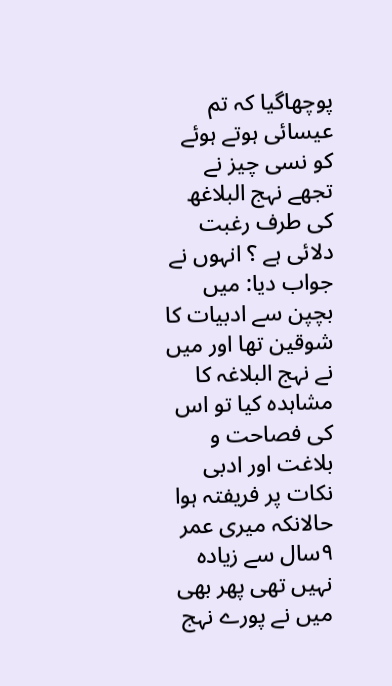پوچھاگیا کہ تم عیسائی ہوتے ہوئے کو نسی چیز نے تجھے نہج البلاغھ کی طرف رغبت دلائی ہے ؟ انہوں نے جواب دیا: میں بچپن سے ادبیات کا شوقین تھا اور میں نے نہج البلاغہ کا مشاہدہ کیا تو اس کی فصاحت و بلاغت اور ادبی نکات پر فریفتہ ہوا حالانکہ میری عمر ٩سال سے زیادہ نہیں تھی پھر بھی میں نے پورے نہج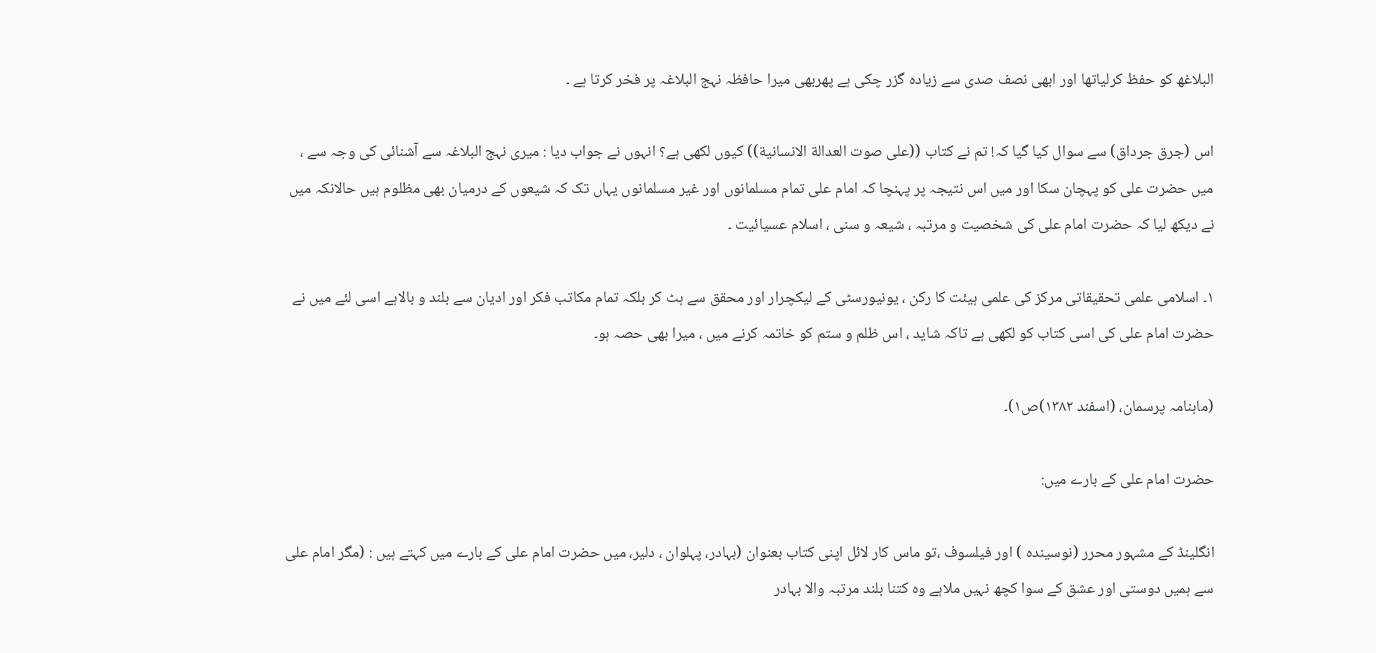البلاغھ کو حفظ کرلیاتھا اور ابھی نصف صدی سے زیادہ گزر چکی ہے پھربھی میرا حافظہ نہج البلاغہ پر فخر کرتا ہے ۔

اس (جرق جرداق) سے سوال کیا گیا کہ! تم نے کتاب ((علی صوت العدالة الانسانیة)) کیوں لکھی ہے؟ انہوں نے جواب دیا : میری نہج البلاغہ سے آشنائی کی وجہ سے ، میں حضرت علی کو پہچان سکا اور میں اس نتیجہ پر پہنچا کہ امام علی تمام مسلمانوں اور غیر مسلمانوں یہاں تک کہ شیعوں کے درمیان بھی مظلوم ہیں حالانکہ میں نے دیکھ لیا کہ حضرت امام علی کی شخصیت و مرتبہ ، شیعہ و سنی ، اسلام عسیائیت ۔

١۔ اسلامی علمی تحقیقاتی مرکز کی علمی ہیئت کا رکن ، یونیورسٹی کے لیکچرار اور محقق سے ہٹ کر بلکہ تمام مکاتب فکر اور ادیان سے بلند و بالاہے اسی لئے میں نے حضرت امام علی کی اسی کتاب کو لکھی ہے تاکہ شاید ، اس ظلم و ستم کو خاتمہ کرنے میں ، میرا بھی حصہ ہو۔

(ماہنامہ پرسمان، (اسفند ١٣٨٢)ص١)۔

حضرت امام علی کے بارے میں:

انگلینڈ کے مشہور محرر (نوسیندہ ) اور فیلسوف ،تو ماس کار لائل اپنی کتاب بعنوان (بہادر، پہلوان ، دلیر، میں حضرت امام علی کے بارے میں کہتے ہیں : (مگر امام علی سے ہمیں دوستی اور عشق کے سوا کچھ نہیں ملاہے وہ کتنا بلند مرتبہ والا بہادر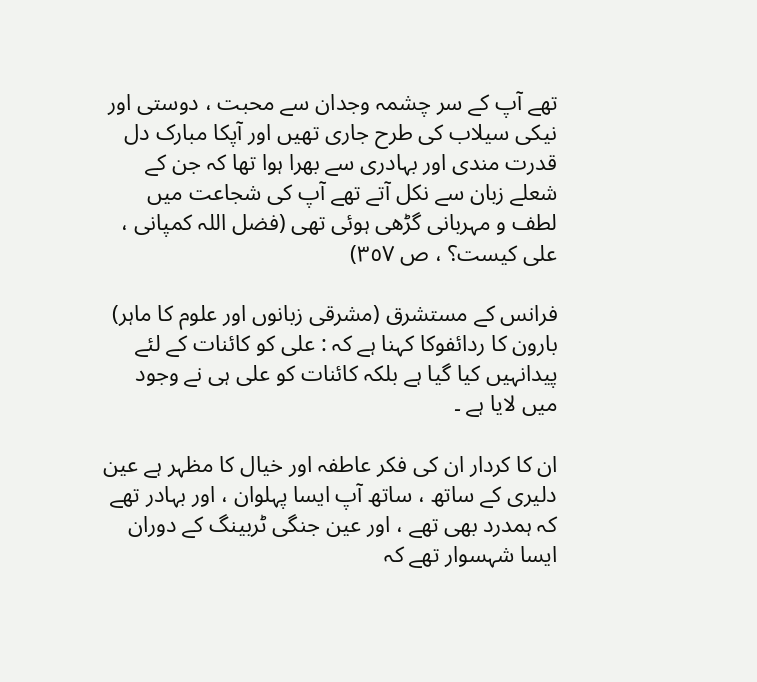تھے آپ کے سر چشمہ وجدان سے محبت ، دوستی اور نیکی سیلاب کی طرح جاری تھیں اور آپکا مبارک دل قدرت مندی اور بہادری سے بھرا ہوا تھا کہ جن کے شعلے زبان سے نکل آتے تھے آپ کی شجاعت میں لطف و مہربانی گڑھی ہوئی تھی (فضل اللہ کمپانی ، علی کیست؟ ، ص ٣٥٧)

فرانس کے مستشرق (مشرقی زبانوں اور علوم کا ماہر) بارون کا ردائفوکا کہنا ہے کہ : علی کو کائنات کے لئے پیدانہیں کیا گیا ہے بلکہ کائنات کو علی ہی نے وجود میں لایا ہے ۔

ان کا کردار ان کی فکر عاطفہ اور خیال کا مظہر ہے عین دلیری کے ساتھ ، ساتھ آپ ایسا پہلوان ، اور بہادر تھے کہ ہمدرد بھی تھے ، اور عین جنگی ٹربینگ کے دوران ایسا شہسوار تھے کہ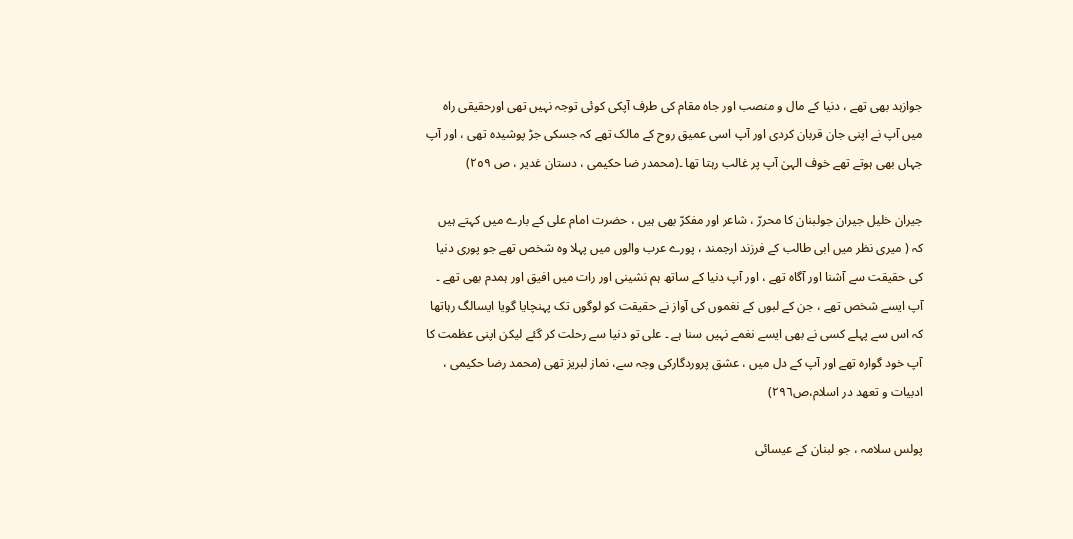جوازہد بھی تھے ، دنیا کے مال و منصب اور جاہ مقام کی طرف آپکی کوئی توجہ نہیں تھی اورحقیقی راہ میں آپ نے اپنی جان قربان کردی اور آپ اسی عمیق روح کے مالک تھے کہ جسکی جڑ پوشیدہ تھی ، اور آپ جہاں بھی ہوتے تھے خوف الہیٰ آپ پر غالب رہتا تھا ۔(محمدر ضا حکیمی ، دستان غدیر ، ص ٢٥٩)

جیران خلیل جیران جولبنان کا محررّ ، شاعر اور مفکرّ بھی ہیں ، حضرت امام علی کے بارے میں کہتے ہیں کہ ( میری نظر میں ابی طالب کے فرزند ارجمند ، پورے عرب والوں میں پہلا وہ شخص تھے جو پوری دنیا کی حقیقت سے آشنا اور آگاہ تھے ، اور آپ دنیا کے ساتھ ہم نشینی اور رات میں افیق اور ہمدم بھی تھے ۔ آپ ایسے شخص تھے ، جن کے لبوں کے نغموں کی آواز نے حقیقت کو لوگوں تک پہنچایا گویا ایسالگ رہاتھا کہ اس سے پہلے کسی نے بھی ایسے نغمے نہیں سنا ہے ۔ علی تو دنیا سے رحلت کر گئے لیکن اپنی عظمت کا آپ خود گوارہ تھے اور آپ کے دل میں ، عشق پروردگارکی وجہ سے، نماز لبریز تھی (محمد رضا حکیمی ، ادبیات و تعھد در اسلام،ص٢٩٦)

پولس سلامہ ، جو لبنان کے عیسائی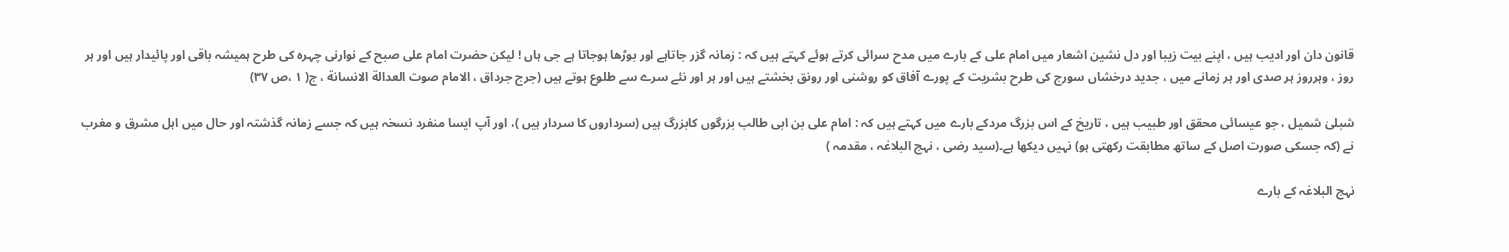قانون دان اور ادیب ہیں ، اپنے بیت زیبا اور دل نشین اشعار میں امام علی کے بارے میں مدح سرائی کرتے ہوئے کہتے ہیں کہ : زمانہ گزر جاتاہے اور بوڑھا ہوجاتا ہے جی ہاں ! لیکن حضرت امام علی صبح کے نوارنی چہرہ کی طرح ہمیشہ باقی اور پائیدار ہیں اور ہر روز ، وہرروز ہر صدی اور ہر زمانے میں ، جدید درخشاں سورج کی طرح بشریت کے پورے آفاق کو روشنی اور رونق بخشتے ہیں اور ہر اور نئے سرے سے طلوع ہوتے ہیں (جرج جرداق ، الامام صوت العدالة الانسانة ، ج( ١ ،ص ٣٧)

شبلیٰ شمیل ، جو عیسائی محقق اور طبیب ہیں ، تاریخ کے اس بزرگ مردکے بارے میں کہتے ہیں کہ : امام علی بن ابی طالب بزرگوں کابزرگ ہیں (سرداروں کا سردار ہیں )، اور آپ ایسا منفرد نسخہ ہیں کہ جسے زمانہ گذشتہ اور حال میں اہل مشرق و مغرب نے (کہ جسکی صورت اصل کے ساتھ مطابقت رکھتی ہو) نہیں دیکھا ہے۔(سید رضی ، نہج البلاغہ ، مقدمہ )

نہج البلاغہ کے بارے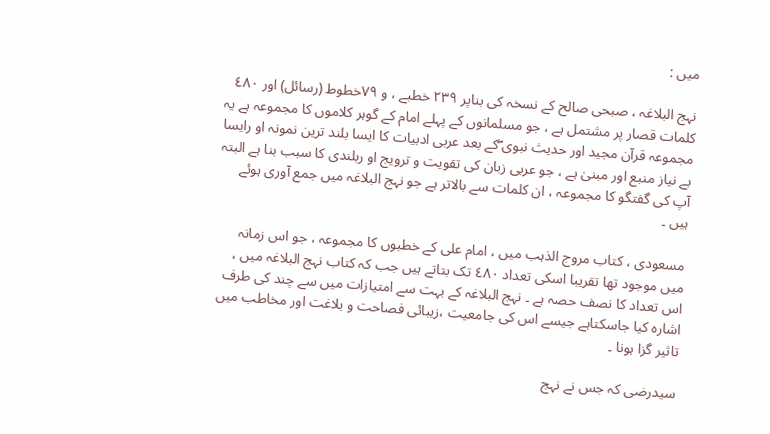میں :

نہج البلاغہ ، صبحی صالح کے نسخہ کی بناپر ٢٣٩ خطبے ، و ٧٩خطوط (رسائل) اور ٤٨٠ کلمات قصار پر مشتمل ہے ، جو مسلمانوں کے پہلے امام کے گوہر کلاموں کا مجموعہ ہے یہ مجموعہ قرآن مجید اور حدیث نبوی ۖکے بعد عربی ادبیات کا ایسا بلند ترین نمونہ او رایسا بے نیاز منبع اور مبنیٰ ہے ، جو عربی زبان کی تقویت و ترویج او ربلندی کا سبب بنا ہے البتہ آپ کی گفتگو کا مجموعہ ، ان کلمات سے بالاتر ہے جو نہج البلاغہ میں جمع آوری ہوئے ہیں ۔

مسعودی ، کتاب مروج الذہب میں ، امام علی کے خطبوں کا مجموعہ ، جو اس زمانہ میں موجود تھا تقریبا اسکی تعداد ٤٨٠ تک بتاتے ہیں جب کہ کتاب نہج البلاغہ میں ، اس تعداد کا نصف حصہ ہے ۔ نہج البلاغہ کے بہت سے امتیازات میں سے چند کی طرف اشارہ کیا جاسکتاہے جیسے اس کی جامعیت ،زیبائی فصاحت و بلاغت اور مخاطب میں تاثیر گزا ہونا ۔

سیدرضی کہ جس نے نہج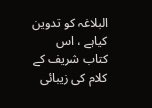البلاغہ کو تدوین کیاہے ، اس کتاب شریف کے کلام کی زیبائی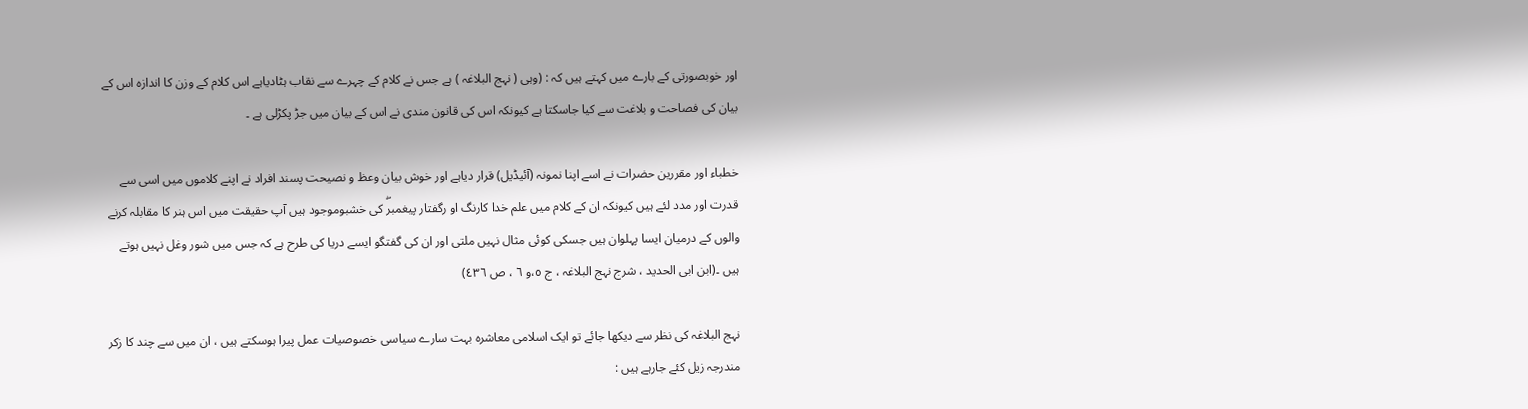اور خوبصورتی کے بارے میں کہتے ہیں کہ : (وہی ( نہج البلاغہ ) ہے جس نے کلام کے چہرے سے نقاب ہٹادیاہے اس کلام کے وزن کا اندازہ اس کے بیان کی فصاحت و بلاغت سے کیا جاسکتا ہے کیونکہ اس کی قانون مندی نے اس کے بیان میں جڑ پکڑلی ہے ۔

خطباء اور مقررین حضرات نے اسے اپنا نمونہ (آئیڈیل) قرار دیاہے اور خوش بیان وعظ و نصیحت پسند افراد نے اپنے کلاموں میں اسی سے قدرت اور مدد لئے ہیں کیونکہ ان کے کلام میں علم خدا کارنگ او رگفتار پیغمبرۖ کی خشبوموجود ہیں آپ حقیقت میں اس ہنر کا مقابلہ کرنے والوں کے درمیان ایسا پہلوان ہیں جسکی کوئی مثال نہیں ملتی اور ان کی گفتگو ایسے دریا کی طرح ہے کہ جس میں شور وغل نہیں ہوتے ہیں ۔(ابن ابی الحدید ، شرج نہج البلاغہ ، ج ٥،و ٦ ، ص ٤٣٦)

نہج البلاغہ کی نظر سے دیکھا جائے تو ایک اسلامی معاشرہ بہت سارے سیاسی خصوصیات عمل پیرا ہوسکتے ہیں ، ان میں سے چند کا زکر مندرجہ زیل کئے جارہے ہیں :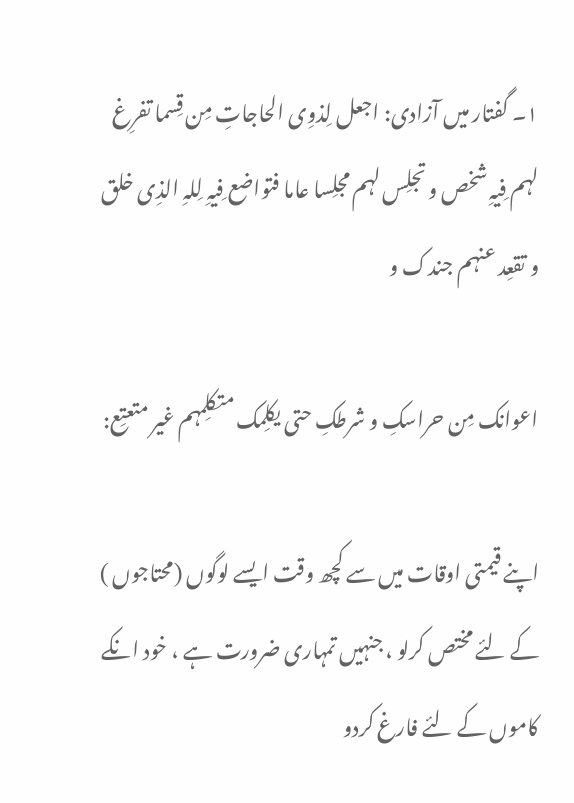١۔ گفتار میں آزادی: اجعل لِذوِی الحاجاتِ مِن قِسما تفرِغ لہم فِیہِ شخص و تجلِس لہم مجلِسا عاما فتواضع فِیہِ لِلہِ الذِی خلق و تقعِد عنہم جندک و

اعوانک مِن حراسکِ و شرطکِ حتی یکلِمک متکلِمہم غیر متعتِع:

اپنے قیمتی اوقات میں سے کچھ وقت ایسے لوگوں (محتاجوں ) کے لئے مختص کرلو ، جنہیں تمہاری ضرورت ہے ، خود انکے کاموں کے لئے فارغ کردو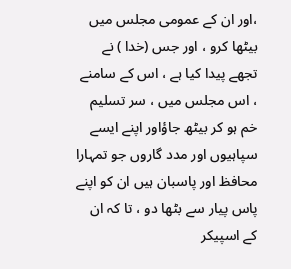،اور ان کے عمومی مجلس میں بیٹھا کرو ، اور جس (خدا ) نے تجھے پیدا کیا ہے ، اس کے سامنے ، اس مجلس میں ، سر تسلیم خم ہو کر بیٹھ جاؤاور اپنے ایسے سپاہیوں اور مدد گاروں جو تمہارا محافظ اور پاسبان ہیں ان کو اپنے پاس پیار سے بٹھا دو ، تا کہ ان کے اسپیکر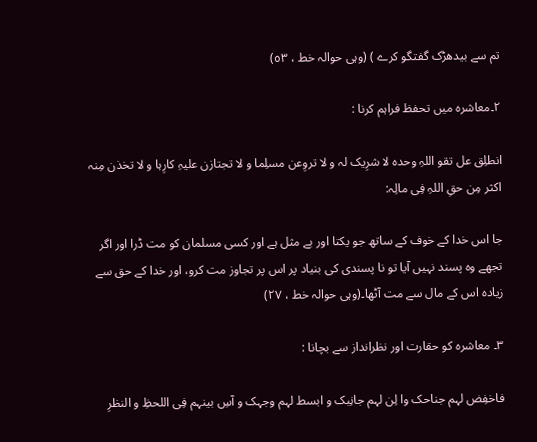تم سے بیدھڑک گفتگو کرے ) (وہی حوالہ خط ، ٥٣)

٢۔معاشرہ میں تحفظ فراہم کرنا :

انطلِق عل تقو اللہِ وحدہ لا شرِیک لہ و لا تروِعن مسلِما و لا تجتازن علیہِ کارِہا و لا تخذن مِنہ اکثر مِن حقِ اللہِ فِی مالِہ:

جا اس خدا کے خوف کے ساتھ جو یکتا اور بے مثل ہے اور کسی مسلمان کو مت ڈرا اور اگر تجھے وہ پسند نہیں آیا تو نا پسندی کی بنیاد پر اس پر تجاوز مت کرو، اور خدا کے حق سے زیادہ اس کے مال سے مت آٹھا۔(وہی حوالہ خط ، ٢٧)

٣۔ معاشرہ کو حقارت اور نظرانداز سے بچانا :

فاخفِض لہم جناحک وا لِن لہم جانِبک و ابسط لہم وجہک و آسِ بینہم فِی اللحظِ و النظرِ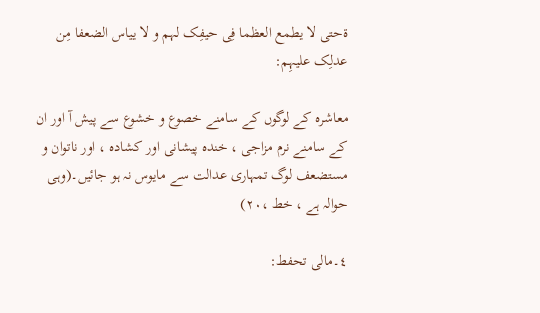ةحتی لا یطمع العظما فِی حیفِک لہم و لا ییاس الضعفا مِن عدلِک علیہِم:

معاشرہ کے لوگوں کے سامنے خصوع و خشوع سے پیش آ اور ان کے سامنے نرم مزاجی ، خندہ پیشانی اور کشادہ ، اور ناتوان و مستضعف لوگ تمہاری عدالت سے مایوس نہ ہو جائیں۔(وہی حوالہ ہے ، خط ،٢٠)

٤۔مالی تحفط: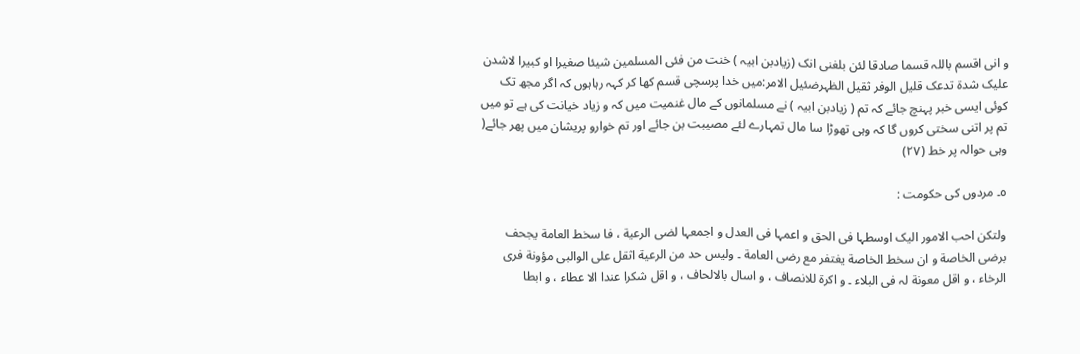و انی اقسم باللہ قسما صادقا لئن بلغنی انک (زیادبن ابیہ ) خنت من فئی المسلمین شیئا صغیرا او کبیرا لاشدن علیک شدة تدعک قلیل الوفر ثقیل الظہرضئیل الامر:میں خدا پرسچی قسم کھا کر کہہ رہاہوں کہ اگر مجھ تک کوئی ایسی خبر پہنچ جائے کہ تم ( زیادبن ابیہ ) نے مسلمانوں کے مال غنمیت میں کہ و زیاد خیانت کی ہے تو میں تم پر اتنی سختی کروں گا کہ وہی تھوڑا سا مال تمہارے لئے مصیبت بن جائے اور تم خوارو پریشان میں پھر جائے( وہی حوالہ پر خط (٢٧)

٥۔ مردوں کی حکومت :

ولتکن احب الامور الیک اوسطہا فی الحق و اعمہا فی العدل و اجمعہا لضی الرعیة ، فا سخط العامة یجحف برضی الخاصة و ان سخط الخاصة یغتفر مع رضی العامة ۔ ولیس حد من الرعیة اثقل علی الوالبی مؤونة فری الرخاء ، و اقل معونة لہ فی البلاء ۔ و اکرة للانصاف ، و اسال بالالحاف ، و اقل شکرا عندا الا عطاء ، و ابطا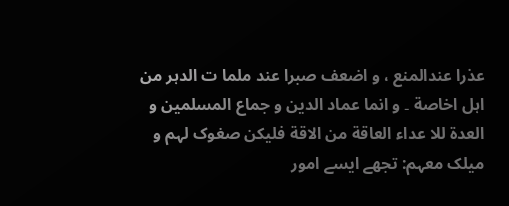عذرا عندالمنع ، و اضعف صبرا عند ملما ت الدہر من اہل اخاصة ۔ و انما عماد الدین و جماع المسلمین و العدة للا عداء العاقة من الاقة فلیکن صغوک لہم و میلک معہم: تجھے ایسے امور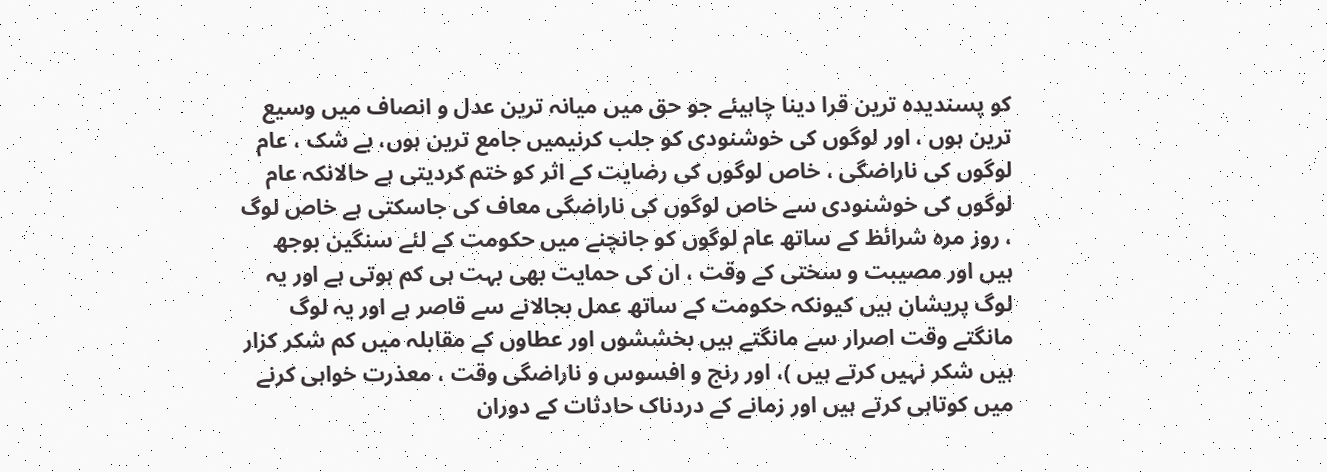کو پسندیدہ ترین قرا دینا چاہیئے جو حق میں میانہ ترین عدل و انصاف میں وسیع ترین ہوں ، اور لوگوں کی خوشنودی کو جلب کرنیمیں جامع ترین ہوں، بے شک ، عام لوگوں کی ناراضگی ، خاص لوگوں کی رضایت کے اثر کو ختم کردیتی ہے حالانکہ عام لوگوں کی خوشنودی سے خاص لوگوں کی ناراضگی معاف کی جاسکتی ہے خاص لوگ ، روز مرہ شرائظ کے ساتھ عام لوگوں کو جانچنے میں حکومت کے لئے سنگین بوجھ ہیں اور مصیبت و سختی کے وقت ، ان کی حمایت بھی بہت ہی کم ہوتی ہے اور یہ لوگ پریشان ہیں کیونکہ حکومت کے ساتھ عمل بجالانے سے قاصر ہے اور یہ لوگ مانگتے وقت اصرار سے مانگتے ہیں بخششوں اور عطاوں کے مقابلہ میں کم شکر کزار ہیں شکر نہیں کرتے ہیں )، اور رنج و افسوس و ناراضگی وقت ، معذرت خواہی کرنے میں کوتاہی کرتے ہیں اور زمانے کے دردناک حادثات کے دوران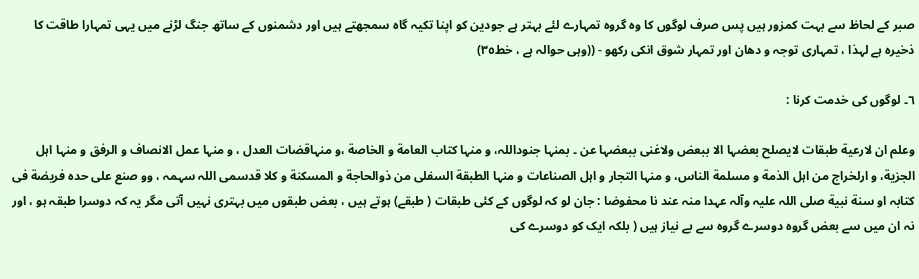صبر کے لحاظ سے بہت کمزور ہیں پس صرف لوگوں کا وہ گروہ تمہارے لئے بہتر ہے جودین کو اپنا تکیہ گاہ سمجھتے ہیں اور دشمنوں کے ساتھ جنگ لڑنے میں یہی تمہارا طاقت کا ذخیرہ ہے لہذا ، تمہاری توجہ و دھان اور تمہار شوق انکی رکھو - ((وہی حوالہ ہے ، خط٣٥)

٦۔ لوگوں کی خدمت کرنا :

وعلم ان لارعیة طبقات لایصلح بعضہا الا ببعض ولاغنی ببعضہا عن ۔ بمنہا جنوداللہ، و منہا کتاب العامة و الخاصة ،و منہاقضات العدل ، و منہا عمل الانصاف و الرفق و منہا اہل الجزیة، و ارلخراج من اہل الذمة و مسلمة الناس، و منہا التجار و اہل الصناعات و منہا الطبقة السفلی من ذوالحاجة و المسکنة و کلا قدسمی اللہ سہمہ ، وو صنع علی حدہ فریضة فی کتابہ او سنة نبیة صلی اللہ علیہ وآلہ عہدا منہ عند نا محفوضا : جان لو کہ لوگوں کے کئی طبقات ( طبقے) ہوتے ہیں ، بعض طبقوں میں بہتری نہیں آتی مگر یہ کہ دوسرا طبقہ ہو ، اور نہ ان میں سے بعض گروہ دوسرے گروہ سے بے نیاز ہیں ( بلکہ ایک کو دوسرے کی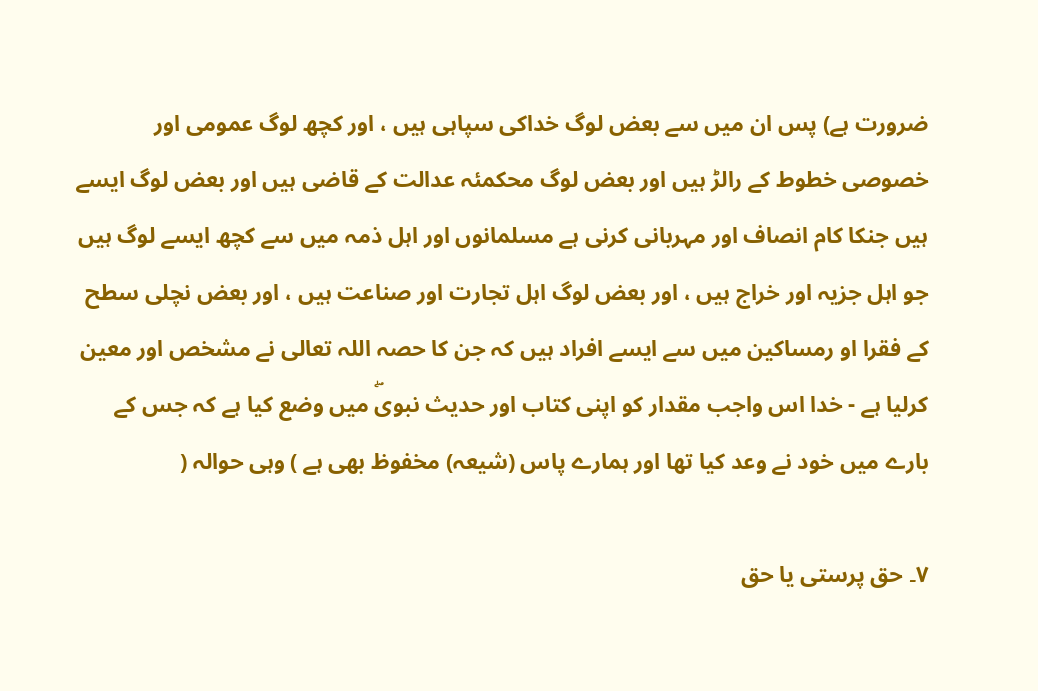ضرورت ہے) پس ان میں سے بعض لوگ خداکی سپاہی ہیں ، اور کچھ لوگ عمومی اور خصوصی خطوط کے رالڑ ہیں اور بعض لوگ محکمئہ عدالت کے قاضی ہیں اور بعض لوگ ایسے ہیں جنکا کام انصاف اور مہربانی کرنی ہے مسلمانوں اور اہل ذمہ میں سے کچھ ایسے لوگ ہیں جو اہل جزیہ اور خراج ہیں ، اور بعض لوگ اہل تجارت اور صناعت ہیں ، اور بعض نچلی سطح کے فقرا او رمساکین میں سے ایسے افراد ہیں کہ جن کا حصہ اللہ تعالی نے مشخص اور معین کرلیا ہے - خدا اس واجب مقدار کو اپنی کتاب اور حدیث نبویۖ میں وضع کیا ہے کہ جس کے بارے میں خود نے وعد کیا تھا اور ہمارے پاس (شیعہ) مخفوظ بھی ہے ) وہی حوالہ (

٧۔ حق پرستی یا حق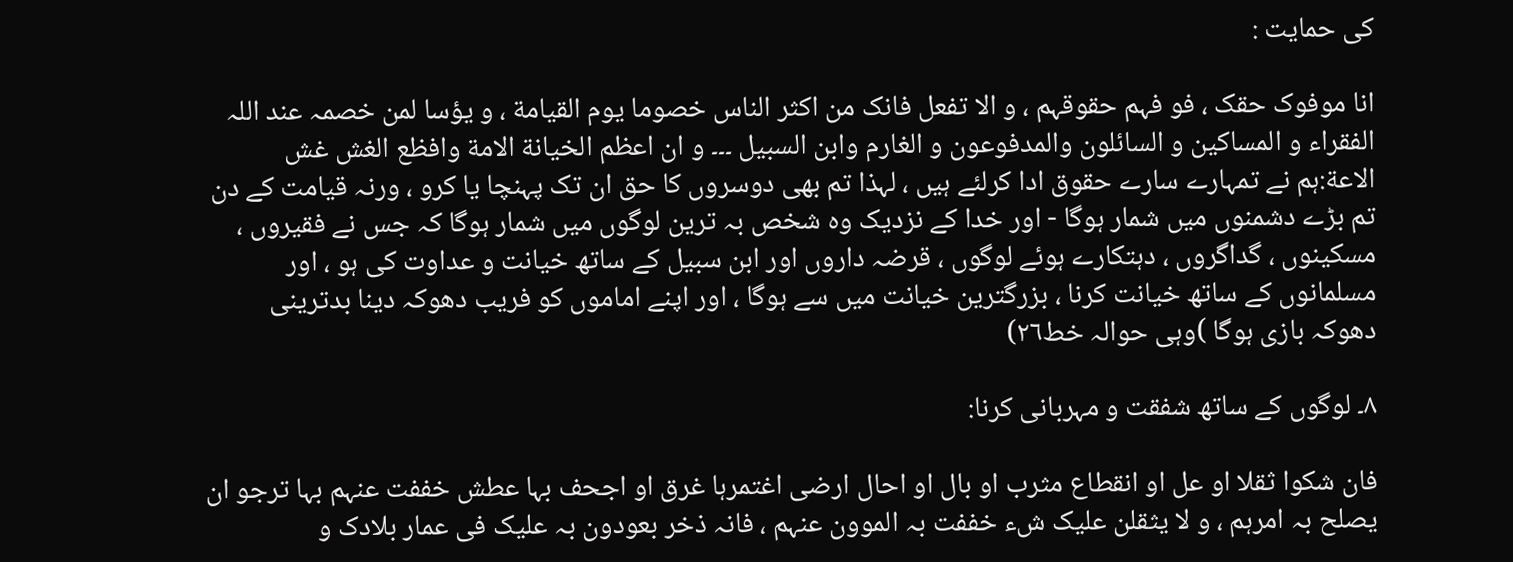کی حمایت :

انا موفوک حقک ، فو فہم حقوقہم ، و الا تفعل فانک من اکثر الناس خصوما یوم القیامة ، و یؤسا لمن خصمہ عند اللہ الفقراء و المساکین و السائلون والمدفوعون و الغارم وابن السبیل ۔۔۔ و ان اعظم الخیانة الامة وافظع الغش غش الاعة:ہم نے تمہارے سارے حقوق ادا کرلئے ہیں ، لہذا تم بھی دوسروں کا حق ان تک پہنچا یا کرو ، ورنہ قیامت کے دن تم بڑے دشمنوں میں شمار ہوگا - اور خدا کے نزدیک وہ شخص بہ ترین لوگوں میں شمار ہوگا کہ جس نے فقیروں ، مسکینوں ، گداگروں ، دہتکارے ہوئے لوگوں ، قرضہ داروں اور ابن سبیل کے ساتھ خیانت و عداوت کی ہو ، اور مسلمانوں کے ساتھ خیانت کرنا ، بزرگترین خیانت میں سے ہوگا ، اور اپنے اماموں کو فریب دھوکہ دینا بدترینی دھوکہ بازی ہوگا )وہی حوالہ خط٢٦)

٨۔ لوگوں کے ساتھ شفقت و مہربانی کرنا:

فان شکوا ثقلا او عل او انقطاع مثرب او بال او احال ارضی اغتمرہا غرق او اجحف بہا عطش خففت عنہم بہا ترجو ان یصلح بہ امرہم ، و لا یثقلن علیک شء خففت بہ الموون عنہم ، فانہ ذخر بعودون بہ علیک فی عمار بلادک و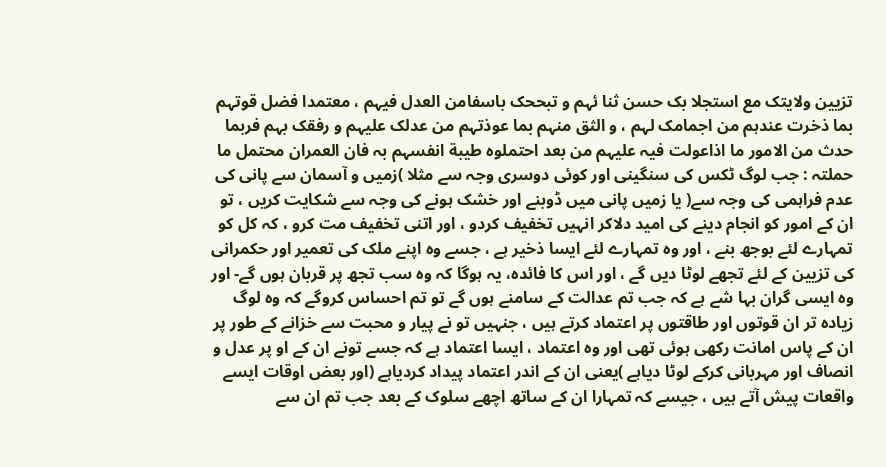تزیین ولایتک مع استجلا بک حسن ثنا ئہم و تبححک باسفامن العدل فیہم ، معتمدا فضل قوتہم بما ذخرت عندہم من اجمامک لہم ، و الثق منہم بما عوذتہم من عدلک علیہم و رفقک بہم فربما حدث من الامور ما اذاعولت فیہ علیہم من بعد احتملوہ طیبة انفسہم بہ فان العمران محتمل ما حملتہ : جب لوگ ٹکس کی سنگینی اور کوئی دوسری وجہ سے مثلا )زمیں و آسمان سے پانی کی عدم فراہمی کی وجہ سے( یا زمیں پانی میں ڈوبنے اور خشک ہونے کی وجہ سے شکایت کریں ، تو ان کے امور کو انجام دینے کی امید دلاکر انہیں تخفیف کردو ، اور اتنی تخفیف مت کرو ، کہ کل کو تمہارے لئے بوجھ بنے ، اور وہ تمہارے لئے ایسا ذخیر ہے ، جسے وہ اپنے ملک کی تعمیر اور حکمرانی کی تزیین کے لئے تجھے لوٹا دیں گے ، اور اس کا فائدہ، یہ ہوگا کہ وہ سب تجھ پر قربان ہوں گے- اور وہ ایسی گران بہا شے ہے کہ جب تم عدالت کے سامنے ہوں گے تو تم احساس کروگے کہ وہ لوگ زیادہ تر ان قوتوں اور طاقتوں پر اعتماد کرتے ہیں ، جنہیں تو نے پیار و محبت سے خزانے کے طور پر ان کے پاس امانت رکھی ہوئی تھی اور وہ اعتماد ، ایسا اعتماد ہے کہ جسے تونے ان کے او پر عدل و انصاف اور مہربانی کرکے لوٹا دیاہے )یعنی ان کے اندر اعتماد پیداد کردیاہے (اور بعض اوقات ایسے واقعات پیش آتے ہیں ، جیسے کہ تمہارا ان کے ساتھ اچھے سلوک کے بعد جب تم ان سے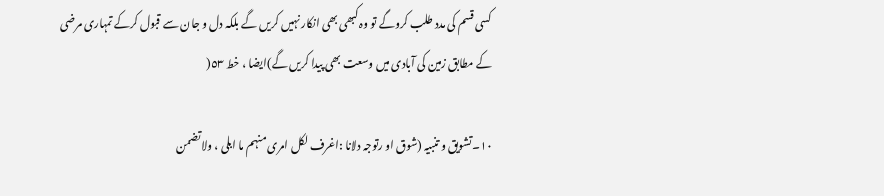کسی قسم کی مدد طلب کروگے تو وہ کبھی بھی انکار نہیں کریں گے بلکہ دل و جان سے قبول کرکے تمہاری مرضی کے مطابق زمین کی آبادی میں وسعت بھی پیدا کریں گے)ایضا ، خط ٥٣(

١٠۔تشویق و تنبیہ (شوق او رتوجہ دلانا :اغرف لکل امری منہم ما ابلی ، ولاتضمن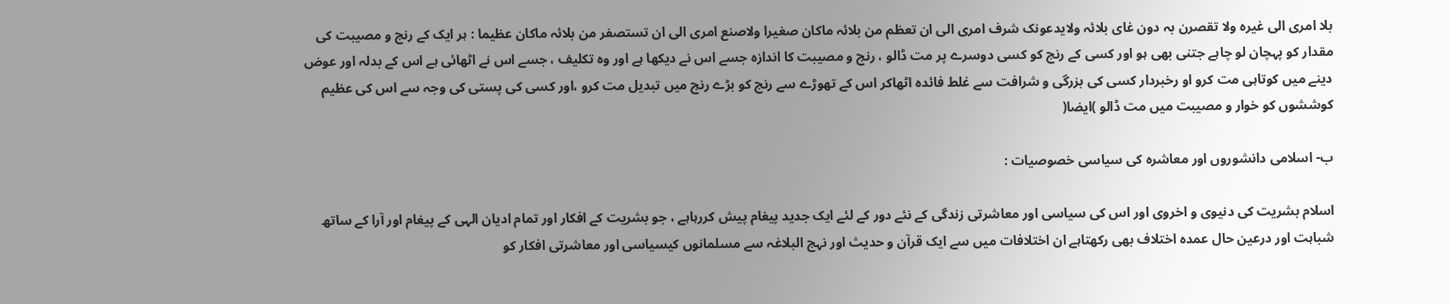بلا امری الی غیرہ ولا تقصرن بہ دون غای بلائہ ولایدعونک شرف امری الی ان تعظم من بلائہ ماکان صغیرا ولاصنع امری الی ان تستصفر من بلائہ ماکان عظیما : ہر ایک کے رنج و مصیبت کی مقدار کو پہچان لو چاہے جتنی بھی ہو اور کسی کے رنج کو کسی دوسرے پر مت ڈالو ، رنج و مصیبت کا اندازہ جسے اس نے دیکھا ہے اور وہ تکلیف ، جسے اس نے اٹھائی ہے اس کے بدلہ اور عوض دینے میں کوتاہی مت کرو او رخبردار کسی کی بزرگی و شرافت سے غلط فائدہ اٹھاکر اس کے تھوڑے سے رنج کو بڑے رنج میں تبدیل مت کرو ،اور کسی کی پستی کی وجہ سے اس کی عظیم کوششوں کو خوار و مصیبت میں مت ڈالو )ایضا(

ب- اسلامی دانشوروں اور معاشرہ کی سیاسی خصوصیات :

اسلام بشریت کی دنیوی و اخروی اور اس کی سیاسی اور معاشرتی زندگی کے نئے دور کے لئے ایک جدید پیغام پیش کررہاہے ، جو بشریت کے افکار اور تمام ادیان الہی کے پیغام اور آرا کے ساتھ شباہت اور درعین حال عمدہ اختلاف بھی رکھتاہے ان اختلافات میں سے ایک قرآن و حدیث اور نہج البلاغہ سے مسلمانوں کیسیاسی اور معاشرتی افکار کو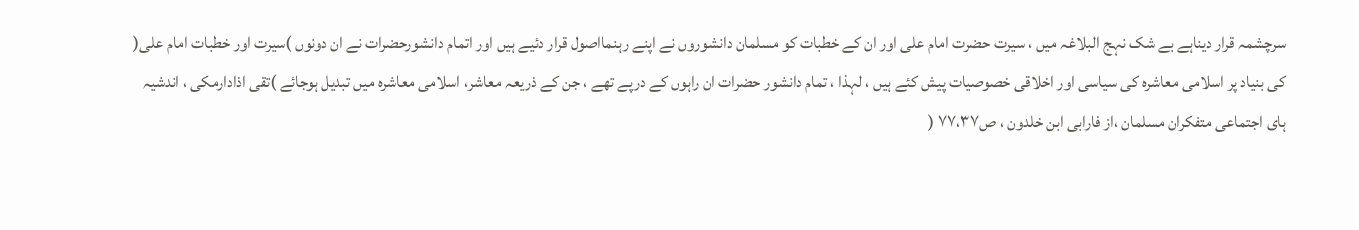سرچشمہ قرار دیناہے بے شک نہج البلاغہ میں ، سیرت حضرت امام علی اور ان کے خطبات کو مسلمان دانشوروں نے اپنے رہنمااصول قرار دئیے ہیں اور اتمام دانشورحضرات نے ان دونوں )سیرت اور خطبات امام علی( کی بنیاد پر اسلامی معاشرہ کی سیاسی اور اخلاقی خصوصیات پیش کئے ہیں ، لہذا ، تمام دانشور حضرات ان راہوں کے درپے تھے ، جن کے ذریعہ معاشر، اسلامی معاشرہ میں تبدیل ہوجائے )تقی اذادارمکی ، اندشیہ ہای اجتماعی متفکران مسلمان ،از فارابی ابن خلدون ، ص٧٧،٣٧ (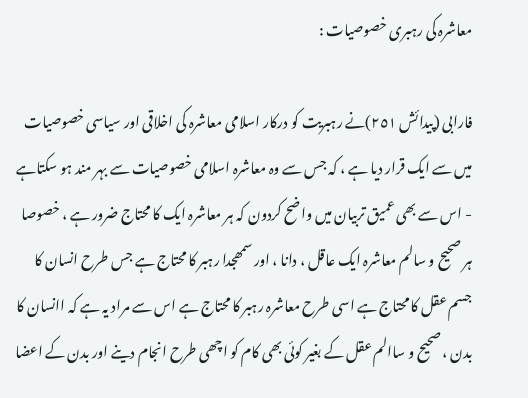معاشرہ کی رہبری خصوصیات :

فارابی (پیدائش ٢٥١)نے رہبریت کو درکار اسلامی معاشرہ کی اخلاقی اور سیاسی خصوصیات میں سے ایک قرار دیا ہے ، کہ جس سے وہ معاشرہ اسلامی خصوصیات سے بہر مند ہو سکتاہے - اس سے بھی عمیق تربیان میں واضح کردون کہ ہر معاشرہ ایک کا محتاج ضرور ہے ، خصوصا ہر صحیح و سالم معاشرہ ایک عاقل ، دانا ، اور سمھجدا رہبر کا محتاج ہے جس طرح انسان کا جسم عقل کا محتاج ہے اسی طرح معاشرہ رہبر کا محتاج ہے اس سے مراد یہ ہے کہ اانسان کا بدن ، صحیح و ساالم عقل کے بغیر کوئی بھی کام کو اچھی طرح انجام دینے اور بدن کے اعضا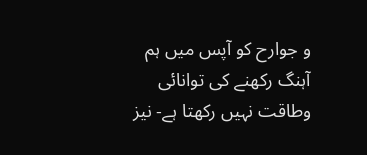و جوارح کو آپس میں ہم آہنگ رکھنے کی توانائی وطاقت نہیں رکھتا ہے- نیز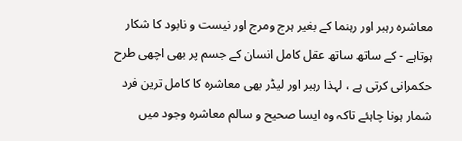معاشرہ رہبر اور رہنما کے بغیر ہرج ومرج اور نیست و نابود کا شکار ہوتاہے - کے ساتھ ساتھ عقل کامل انسان کے جسم پر بھی اچھی طرح حکمرانی کرتی ہے ، لہذا رہبر اور لیڈر بھی معاشرہ کا کامل ترین فرد شمار ہونا چاہئے تاکہ وہ ایسا صحیح و سالم معاشرہ وجود میں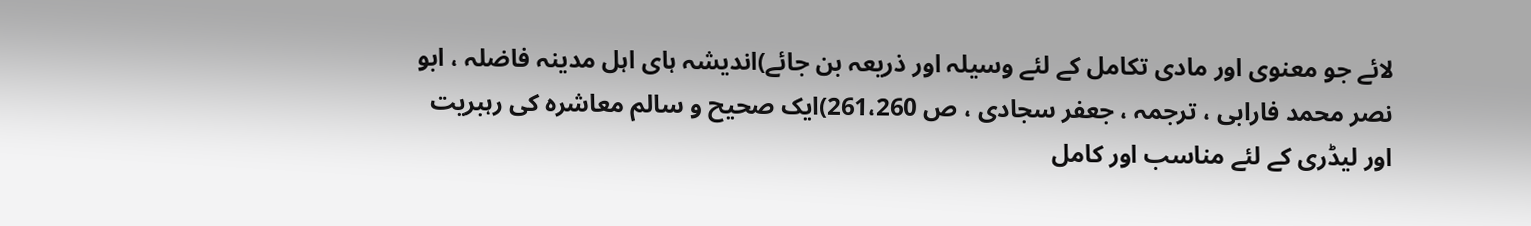لائے جو معنوی اور مادی تکامل کے لئے وسیلہ اور ذریعہ بن جائے)اندیشہ ہای اہل مدینہ فاضلہ ، ابو نصر محمد فارابی ، ترجمہ ، جعفر سجادی ، ص 261،260)ایک صحیح و سالم معاشرہ کی رہبریت اور لیڈری کے لئے مناسب اور کامل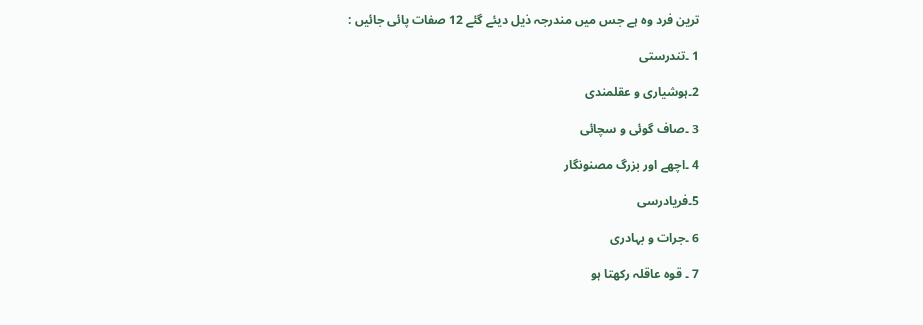ترین فرد وہ ہے جس میں مندرجہ ذیل دیئے گئے 12 صفات پائی جائیں :

1 ۔تندرستی

2۔ہوشیاری و عقلمندی

3 ۔صاف گوئی و سچائی

4 ۔اچھے اور بزرگ مصنونگار

5۔فریادرسی

6 ۔جرات و بہادری

7 ۔ قوہ عاقلہ رکھتا ہو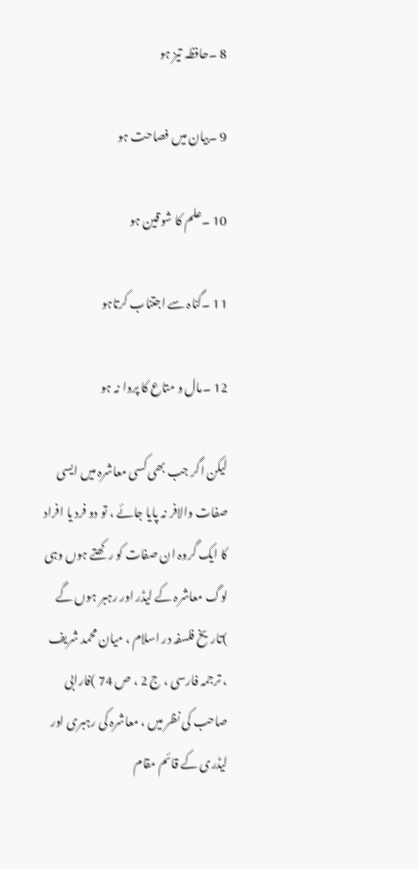8 ۔حافظہ تیز ہو

9 ۔بیان میں فصاحت ہو

10 ۔علم کا شوقین ہو

11 ۔گناہ سے اجتناب کرتاہو

12 ۔مال و متاع کا پروا نہ ہو

لیکن اگر جب بھی کسی معاشرہ میں ایسی صفات والافر نہ پایا جائے ، تو دو فرد یا افراد کا ایک گروہ ان صفات کو رکھتے ہوں وہی لوگ معاشرہ کے لیڈر اور رہبر ہوں گے )تاریخ فلسفہ در اسلام ، میان محمد شریف ، ترجمہ فارسی ، ج 2 ، ص 74 )فارابی صاحب کی نظر میں ، معاشرہ کی رہبری اور لیڈری کے قائم مقام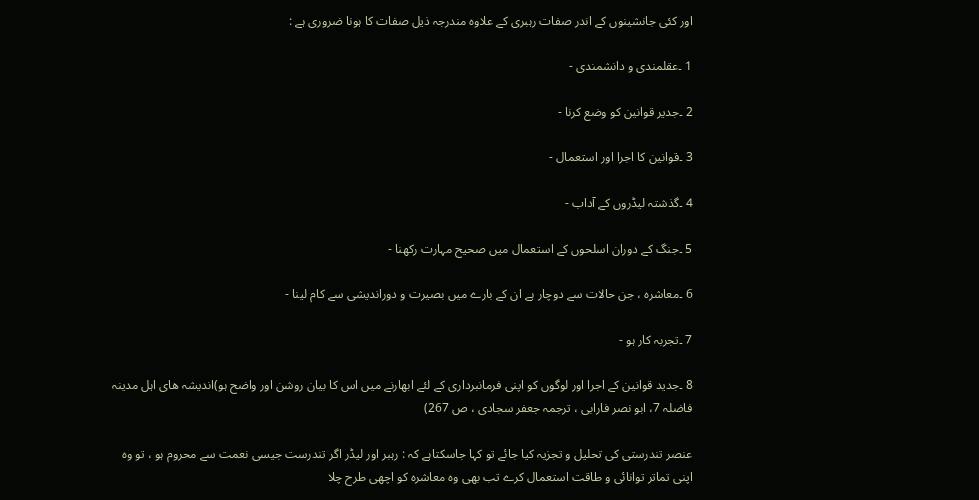اور کئی جانشینوں کے اندر صفات رہبری کے علاوہ مندرجہ ذیل صفات کا ہونا ضروری ہے :

1 ۔عقلمندی و دانشمندی -

2 ۔جدیر قوانین کو وضع کرنا -

3 ۔قوانین کا اجرا اور استعمال -

4 ۔گذشتہ لیڈروں کے آداب -

5 ۔جنگ کے دوران اسلحوں کے استعمال میں صحیح مہارت رکھنا -

6 ۔معاشرہ ، جن حالات سے دوچار ہے ان کے بارے میں بصیرت و دوراندیشی سے کام لینا -

7 ۔تجربہ کار ہو -

8 ۔جدید قوانین کے اجرا اور لوگوں کو اپنی فرمانبرداری کے لئے ابھارنے میں اس کا بیان روشن اور واضح ہو)اندیشہ ھای اہل مدینہ فاضلہ 7، ابو نصر فارابی ، ترجمہ جعفر سجادی ، ص 267)

عنصر تندرستی کی تحلیل و تجزیہ کیا جائے تو کہا جاسکتاہے کہ : رہبر اور لیڈر اگر تندرست جیسی نعمت سے محروم ہو ، تو وہ اپنی تماتر توانائی و طاقت استعمال کرے تب بھی وہ معاشرہ کو اچھی طرح چلا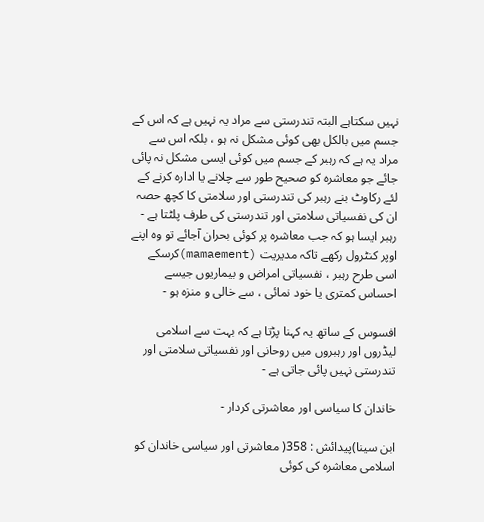نہیں سکتاہے البتہ تندرستی سے مراد یہ نہیں ہے کہ اس کے جسم میں بالکل بھی کوئی مشکل نہ ہو ، بلکہ اس سے مراد یہ ہے کہ رہبر کے جسم میں کوئی ایسی مشکل نہ پائی جائے جو معاشرہ کو صحیح طور سے چلانے یا ادارہ کرنے کے لئے رکاوٹ بنے رہبر کی تندرستی اور سلامتی کا کچھ حصہ ان کی نفسیاتی سلامتی اور تندرستی کی طرف پلٹتا ہے - رہبر ایسا ہو کہ جب معاشرہ پر کوئی بحران آجائے تو وہ اپنے اوپر کنٹرول رکھے تاکہ مدیریت (mamaement)کرسکے اسی طرح رہبر ، نفسیاتی امراض و بیماریوں جیسے احساس کمتری یا خود نمائی ، سے خالی و منزہ ہو -

افسوس کے ساتھ یہ کہنا پڑتا ہے کہ بہت سے اسلامی لیڈروں اور رہبروں میں روحانی اور نفسیاتی سلامتی اور تندرستی نہیں پائی جاتی ہے -

خاندان کا سیاسی اور معاشرتی کردار -

ابن سینا)پیدائش : 358( معاشرتی اور سیاسی خاندان کو اسلامی معاشرہ کی کوئی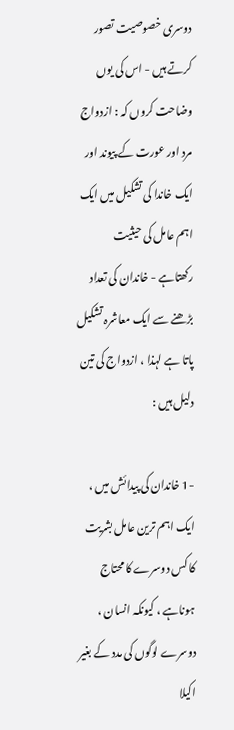دوسری خصوصیت تصور کرتے ہیں - اس کی یوں وضاحت کروں کہ : ازدواج مرد اور عورت کے پیوند اور ایک خاندا کی تشکیل میں ایک اہم عامل کی حیثیت رکھتاہے - خاندان کی تعداد بڑھنے سے ایک معاشرہ تشکیل پاتا ہے لہذا ، ازدواج کی تین دلیل ہیں :

-1 خاندان کی پیدائش میں ، ایک اہم ترین عامل بشریت کا کس دوسرے کا محتاج ہوناہے ، کیونکہ انسان ، دوسرے لوگوں کی مدد کے بغیر اکیلا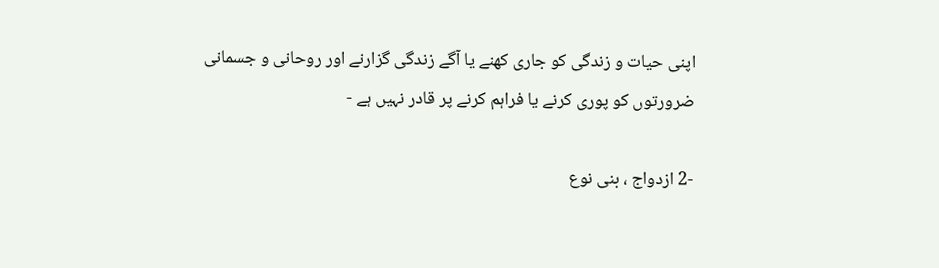اپنی حیات و زندگی کو جاری کھنے یا آگے زندگی گزارنے اور روحانی و جسمانی ضرورتوں کو پوری کرنے یا فراہم کرنے پر قادر نہیں ہے -

-2 ازدواج ، بنی نوع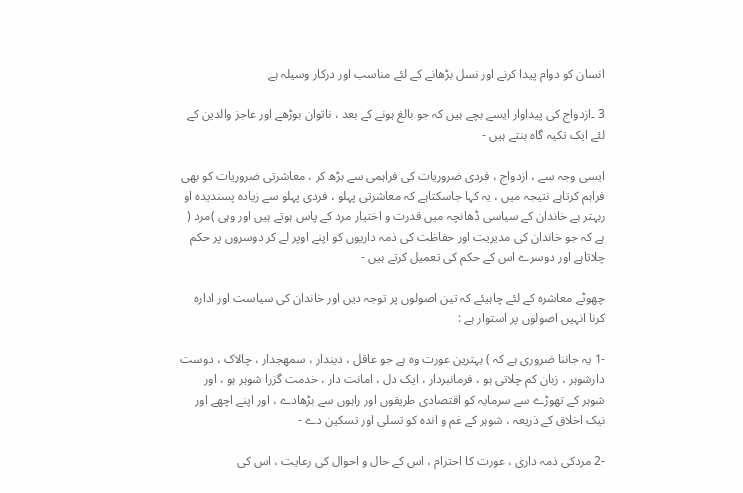انسان کو دوام پیدا کرنے اور نسل بڑھانے کے لئے مناسب اور درکار وسیلہ ہے

3 ۔ازدواج کی پیداوار ایسے بچے ہیں کہ جو بالغ ہونے کے بعد ، ناتوان بوڑھے اور عاجز والدین کے لئے ایک تکیہ گاہ بنتے ہیں -

ایسی وجہ سے ، ازدواج ، فردی ضروریات کی فراہمی سے بڑھ کر ، معاشرتی ضروریات کو بھی فراہم کرتاہے نتیجہ میں ، یہ کہا جاسکتاہے کہ معاشرتی پہلو ، فردی پہلو سے زیادہ پسندیدہ او ربہتر ہے خاندان کے سیاسی ڈھانچہ میں قدرت و اختیار مرد کے پاس ہوتے ہیں اور وہی )مرد ( ہے کہ جو خاندان کی مدیریت اور حفاظت کی ذمہ داریوں کو اپنے اوپر لے کر دوسروں پر حکم چلاتاہے اور دوسرے اس کے حکم کی تعمیل کرتے ہیں -

چھوٹے معاشرہ کے لئے چاہیئے کہ تین اصولوں پر توجہ دیں اور خاندان کی سیاست اور ادارہ کرنا انہیں اصولوں پر استوار ہے :

-1 یہ جاننا ضروری ہے کہ ) بہترین عورت وہ ہے جو عاقل ، دیندار ، سمھجدار ، چالاک ، دوست دارشوہر ، زبان کم چلاتی ہو ، فرمانبردار ، ایک دل ، امانت دار ، خدمت گزرا شوہر ہو ، اور شوہر کے تھوڑے سے سرمایہ کو اقتصادی طریقوں اور راہوں سے بڑھادے ، اور اپنے اچھے اور نیک اخلاق کے ذریعہ ، شوہر کے غم و اندہ کو تسلی اور تسکین دے -

-2 مردکی ذمہ داری ، عورت کا احترام ، اس کے حال و احوال کی رعایت ، اس کی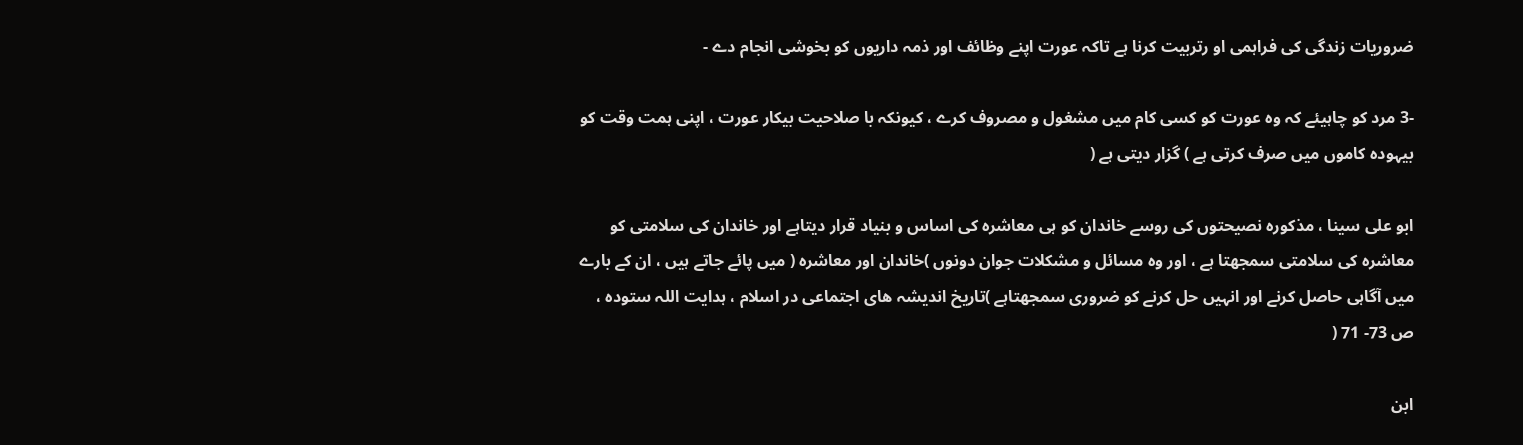ضروریات زندگی کی فراہمی او رتربیت کرنا ہے تاکہ عورت اپنے وظائف اور ذمہ داریوں کو بخوشی انجام دے -

-3 مرد کو چاہیئے کہ وہ عورت کو کسی کام میں مشغول و مصروف کرے ، کیونکہ با صلاحیت بیکار عورت ، اپنی ہمت وقت کو بیہودہ کاموں میں صرف کرتی ہے ) گزار دیتی ہے (

ابو علی سینا ، مذکورہ نصیحتوں کی روسے خاندان کو ہی معاشرہ کی اساس و بنیاد قرار دیتاہے اور خاندان کی سلامتی کو معاشرہ کی سلامتی سمجھتا ہے ، اور وہ مسائل و مشکلات جوان دونوں )خاندان اور معاشرہ ( میں پائے جاتے ہیں ، ان کے بارے میں آگاہی حاصل کرنے اور انہیں حل کرنے کو ضروری سمجھتاہے )تاریخ اندیشہ ھای اجتماعی در اسلام ، ہدایت اللہ ستودہ ، ص 73- 71 (

ابن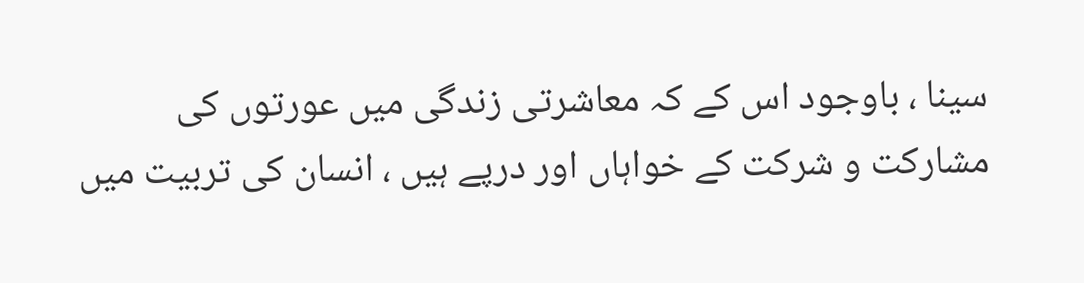سینا ، باوجود اس کے کہ معاشرتی زندگی میں عورتوں کی مشارکت و شرکت کے خواہاں اور درپے ہیں ، انسان کی تربیت میں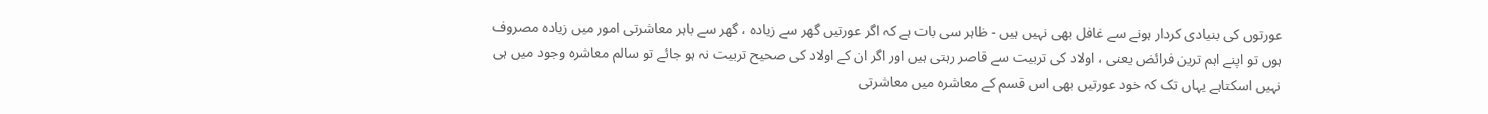عورتوں کی بنیادی کردار ہونے سے غافل بھی نہیں ہیں - ظاہر سی بات ہے کہ اگر عورتیں گھر سے زیادہ ، گھر سے باہر معاشرتی امور میں زیادہ مصروف ہوں تو اپنے اہم ترین فرائض یعنی ، اولاد کی تربیت سے قاصر رہتی ہیں اور اگر ان کے اولاد کی صحیح تربیت نہ ہو جائے تو سالم معاشرہ وجود میں ہی نہیں اسکتاہے یہاں تک کہ خود عورتیں بھی اس قسم کے معاشرہ میں معاشرتی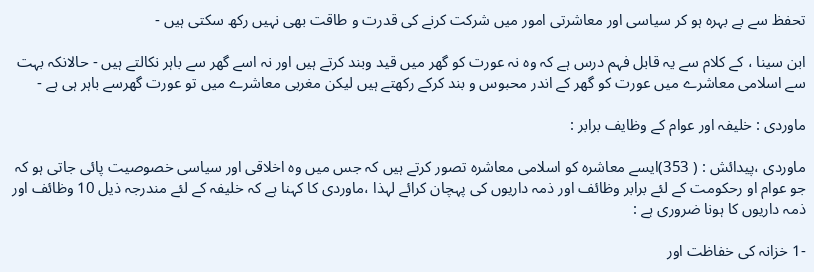تحفظ سے بے بہرہ ہو کر سیاسی اور معاشرتی امور میں شرکت کرنے کی قدرت و طاقت بھی نہیں رکھ سکتی ہیں -

ابن سینا ، کے کلام سے یہ قابل فہم درس ہے کہ وہ نہ عورت کو گھر میں قید وبند کرتے ہیں اور نہ اسے گھر سے باہر نکالتے ہیں - حالانکہ بہت سے اسلامی معاشرے میں عورت کو گھر کے اندر محبوس و بند کرکے رکھتے ہیں لیکن مغربی معاشرے میں تو عورت گھرسے باہر ہی ہے -

ماوردی : خلیفہ اور عوام کے وظایف برابر :

ماوردی ،پیدائش : ( 353)ایسے معاشرہ کو اسلامی معاشرہ تصور کرتے ہیں کہ جس میں وہ اخلاقی اور سیاسی خصوصیت پائی جاتی ہو کہ جو عوام او رحکومت کے لئے برابر وظائف اور ذمہ داریوں کی پہچان کرائے لہذا ،ماوردی کا کہنا ہے کہ خلیفہ کے لئے مندرجہ ذیل 10 وظائف اور ذمہ داریوں کا ہونا ضروری ہے :

-1 خزانہ کی خفاظت اور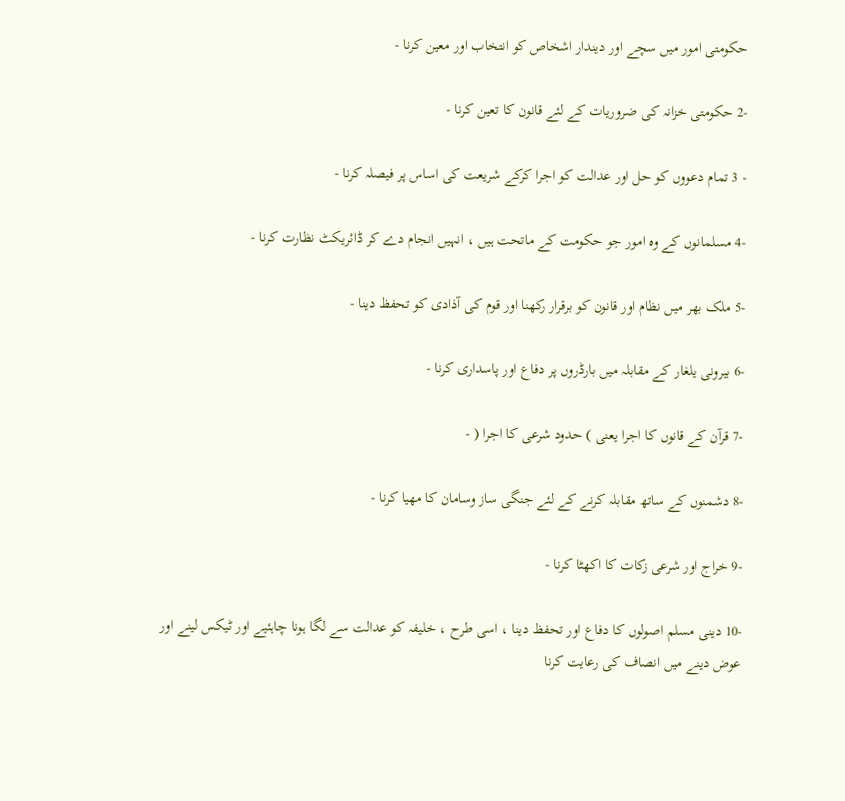حکومتی امور میں سچے اور دیندار اشخاص کو انتخاب اور معین کرنا -

-2 حکومتی خزانہ کی ضروریات کے لئے قانون کا تعین کرنا -

- 3 تمام دعووں کو حل اور عدالت کو اجرا کرکے شریعت کی اساس پر فیصلہ کرنا -

-4 مسلمانوں کے وہ امور جو حکومت کے ماتحت ہیں ، انہیں انجام دے کر ڈائریکٹ نظارت کرنا -

-5 ملک بھر میں نظام اور قانون کو برقرار رکھنا اور قوم کی آذادی کو تحفظ دینا -

-6 بیرونی یلغار کے مقابلہ میں بارڈروں پر دفاع اور پاسداری کرنا -

-7 قرآن کے قانوں کا اجرا یعنی ) حدود شرعی کا اجرا ( -

-8 دشمنوں کے ساتھ مقابلہ کرنے کے لئے جنگی ساز وسامان کا مھیا کرنا -

-9 خراج اور شرعی زکات کا اکھٹا کرنا -

-10 دینی مسلم اصولوں کا دفاع اور تحفظ دینا ، اسی طرح ، خلیفہ کو عدالت سے لگا ہونا چاہئیے اور ٹیکس لینے اور عوض دینے میں انصاف کی رعایت کرنا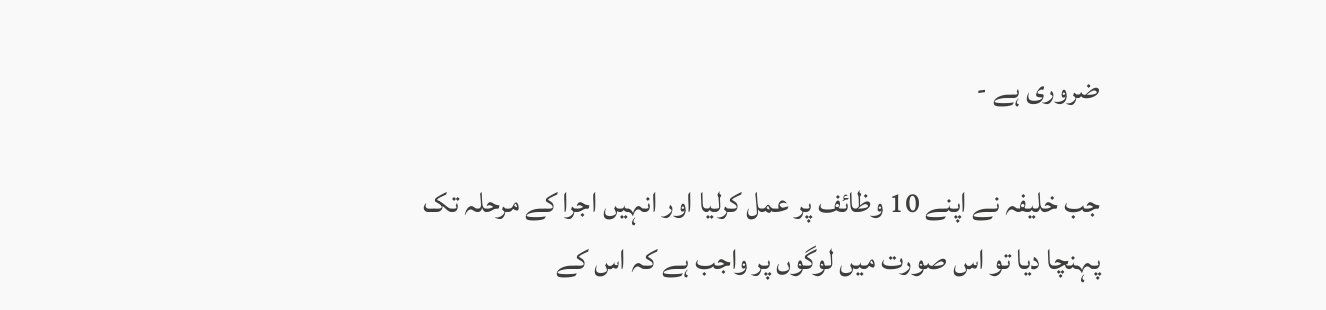ضروری ہے -

جب خلیفہ نے اپنے 10 وظائف پر عمل کرلیا اور انہیں اجرا کے مرحلہ تک پہنچا دیا تو اس صورت میں لوگوں پر واجب ہے کہ اس کے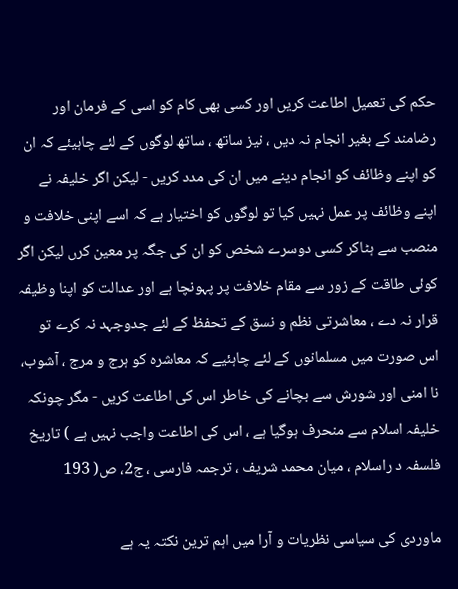حکم کی تعمیل اطاعت کریں اور کسی بھی کام کو اسی کے فرمان اور رضامند کے بغیر انجام نہ دیں ، نیز ساتھ ، ساتھ لوگوں کے لئے چاہیئے کہ ان کو اپنے وظائف کو انجام دینے میں ان کی مدد کریں - لیکن اگر خلیفہ نے اپنے وظائف پر عمل نہیں کیا تو لوگوں کو اختیار ہے کہ اسے اپنی خلافت و منصب سے ہٹاکر کسی دوسرے شخص کو ان کی جگہ پر معین کرں لیکن اگر کوئی طاقت کے زور سے مقام خلافت پر پہونچا ہے اور عدالت کو اپنا وظیفہ قرار نہ دے ، معاشرتی نظم و نسق کے تحفظ کے لئے جدوجہد نہ کرے تو اس صورت میں مسلمانوں کے لئے چاہئیے کہ معاشرہ کو ہرج و مرج ، آشوب، نا امنی اور شورش سے بچانے کی خاطر اس کی اطاعت کریں - مگر چونکہ خلیفہ اسلام سے منحرف ہوگیا ہے ، اس کی اطاعت واجب نہیں ہے ) تاریخ فلسفہ د راسلام ، میان محمد شریف ، ترجمہ فارسی ، ج2، ص( 193

ماوردی کی سیاسی نظریات و آرا میں اہم ترین نکتہ یہ ہے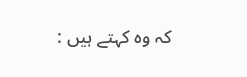کہ وہ کہتے ہیں :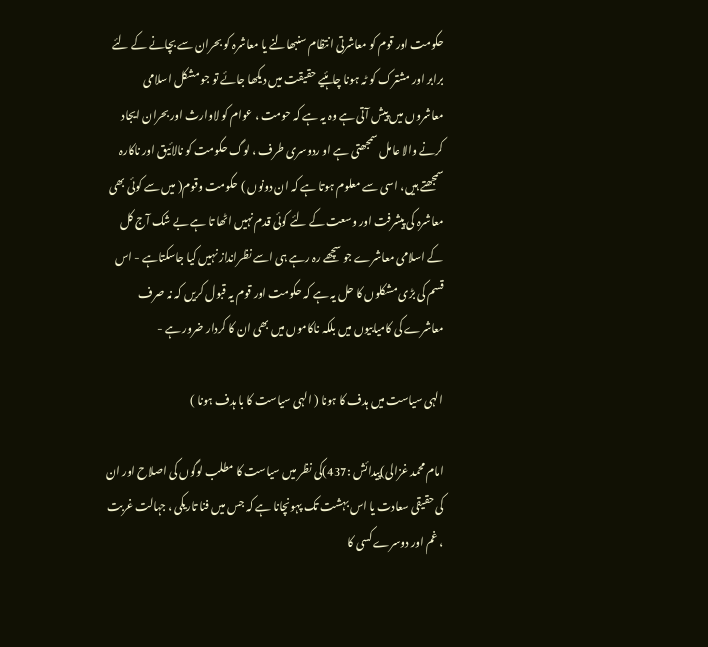حکومت اور قوم کو معاشرتی انتظام سنبھالنے یا معاشرہ کو بحران سے بچانے کے لئے برابر اور مشترک کو ٹہ ہونا چاہئیے حقیقت میں دیکھا جائے تو جو مشکل اسلامی معاشروں میں پیش آتی ہے وہ یہ ہے کہ حومت ، عوام کو لاوارث اور بحران ایجاد کرنے والا عامل سمجھتی ہے او ردوسری طرف ، لوگ حکومت کو نالائیق اور ناکارہ سمجھتے ہیں، اسی سے معلوم ہوتا ہے کہ ان دونوں ) حکومت وقوم( میں سے کوئی بھی معاشرہ کی پیشرفت اور وسعت کے لئے کوئی قدم نہیں اٹھا تا ہے بے شک آج کل کے اسلامی معاشرے جو سچھے رہ رہے ہی اسے نظرانداز نہیں کیا جاسکتاہے - اس قسم کی بڑی مشکلوں کا حل یہ ہے کہ حکومت اور قوم یہ قبول کریں کہ نہ صرف معاشرے کی کامیابیوں میں بلکہ ناکاموں میں بھی ان کا کردار ضرور ہے -

الہی سیاست میں ہدف کا ہونا ( الہی سیاست کا با ہدف ہونا )

امام محمد غزالی)پیدائش :437)کی نظر میں سیاست کا مطلب لوگوں کی اصلاح اور ان کی حقیقی سعادت یا اس بہشت تک پہونچانا ہے کہ جس میں فنا تاریکی ، جہالت غربت ، غم اور دوسرے کسی کا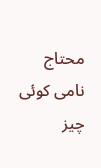محتاج نامی کوئی چیز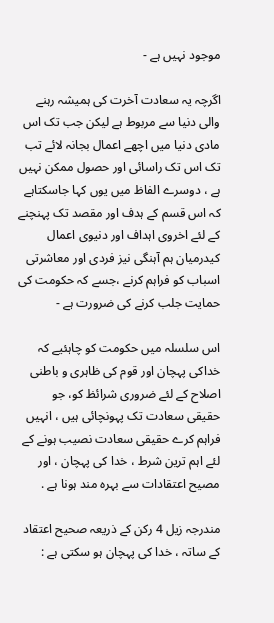موجود نہیں ہے -

اگرچہ یہ سعادت آخرت کی ہمیشہ رہنے والی دنیا سے مربوط ہے لیکن جب تک اس مادی دنیا میں اچھے اعمال بجانہ لائے تب تک اس تک راسائی اور حصول ممکن نہیں ہے ، دوسرے الفاظ میں یوں کہا جاسکتاہے کہ اس قسم کے ہدف اور مقصد تک پہنچنے کے لئے اخروی اہداف اور دنیوی اعمال کیدرمیان ہم آہنگی نیز فردی اور معاشرتی اسباب کو فراہم کرنے ،جسے کہ حکومت کی حمایت جلب کرنے کی ضرورت ہے -

اس سلسلہ میں حکومت کو چاہئیے کہ خداکی پہچان اور قوم کی ظاہری و باطنی اصلاح کے لئے ضروری شرائظ کو، جو حقیقی سعادت تک پہونچائی ہیں ، انہیں فراہم کرے حقیقی سعادت نصیب ہونے کے لئے اہم ترین شرط ، خدا کی پہچان ، اور مصیح اعتقادات سے بہرہ مند ہونا ہے .

مندرجہ زیل 4 رکن کے ذریعہ صحیح اعتقاد کے ساتہ ، خدا کی پہچان ہو سکتی ہے :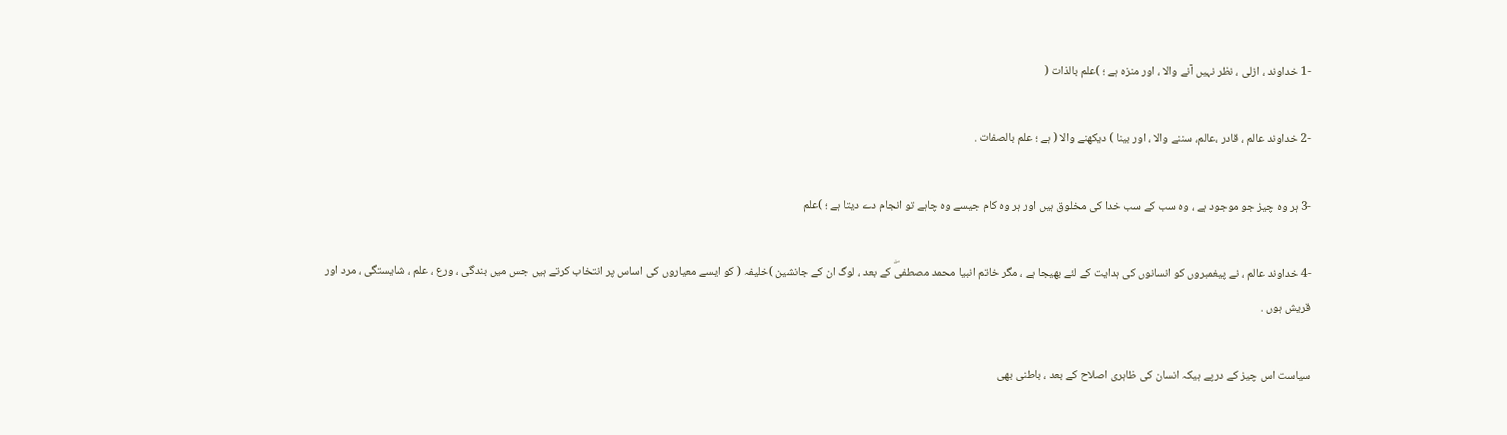-1 خداوند ، ازلی ، نظر نہیں آنے والا ، اور منزہ ہے ؛ )علم بالذات (

-2 خداوند عالم ، قادر ،عالم، سننے والا ، اور بینا ) دیکھنے والا ( ہے ؛ علم بالصفات .

-3 ہر وہ چیز جو موجود ہے ، وہ سب کے سب خدا کی مخلوق ہیں اور ہر وہ کام جیسے وہ چاہے تو انجام دے دیتا ہے ؛ )علم

-4 خداوند عالم ، نے پیغمبروں کو انسانوں کی ہدایت کے لئے بھیجا ہے ، مگر خاتم انبیا محمد مصطفیۖ کے بعد ، لوگ ان کے جانشین )خلیفہ ( کو ایسے معیاروں کی اساس پر انتخاب کرتے ہیں جس میں بندگی ، ورع ، علم ، شایستگی ، مرد اور قریش ہوں .

سیاست اس چیز کے درپے ہیکہ انسان کی ظاہری اصلاح کے بعد ، باطنی بھی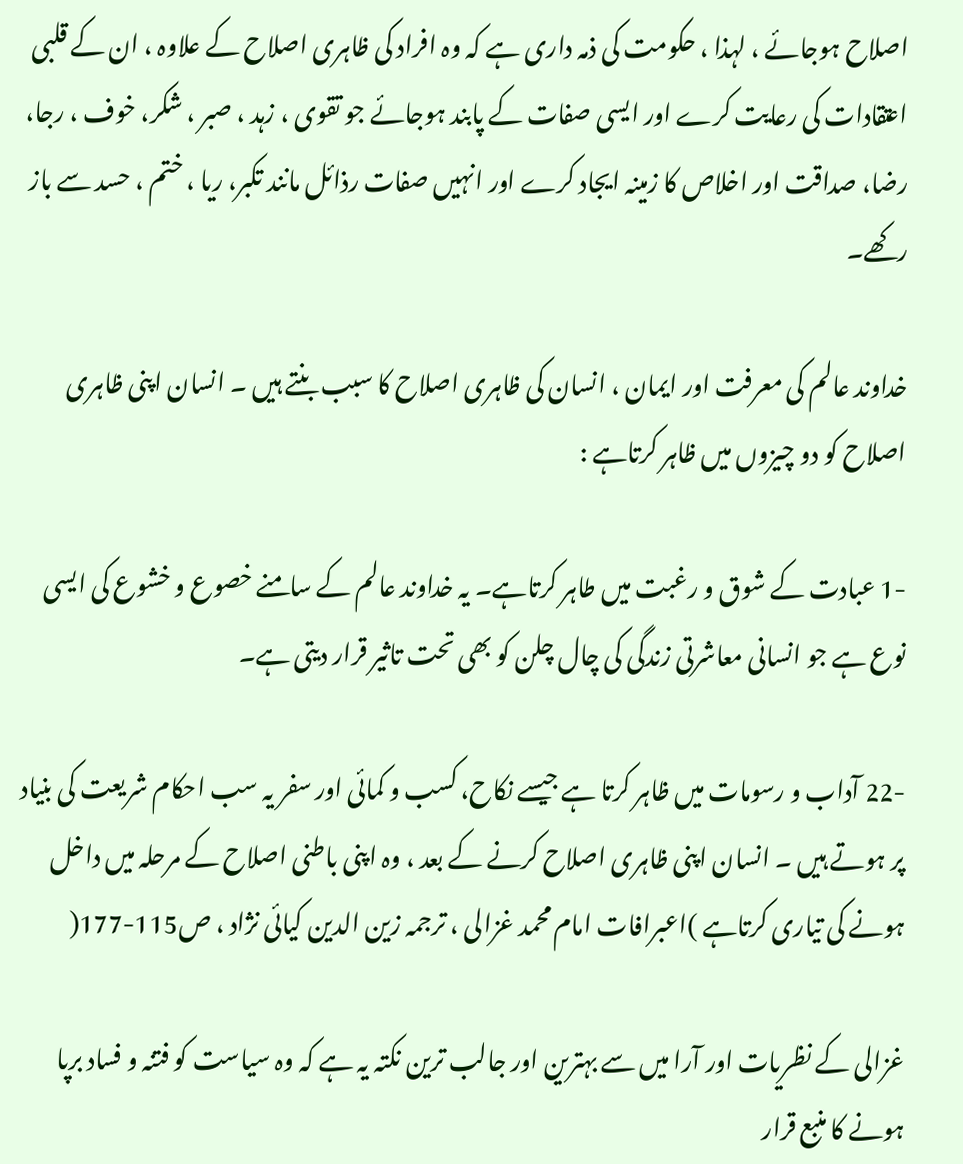اصلاح ہوجائے ، لہذا ، حکومت کی ذمہ داری ہے کہ وہ افراد کی ظاہری اصلاح کے علاوہ ، ان کے قلبی اعتقادات کی رعایت کرے اور ایسی صفات کے پابند ہوجائے جو تقوی ، زہد ، صبر ، شکر، خوف ، رجا، رضا، صداقت اور اخلاص کا زمینہ ایجاد کرے اور انہیں صفات رذائل مانند تکبر، ریا ، ختم ، حسد سے باز رکھے۔

خداوند عالم کی معرفت اور ایمان ، انسان کی ظاہری اصلاح کا سبب بنتے ہیں ۔ انسان اپنی ظاہری اصلاح کو دو چیزوں میں ظاہر کرتاہے :

-1 عبادت کے شوق و رغبت میں طاہر کرتاہے۔ یہ خداوند عالم کے سامنے خصوع و خشوع کی ایسی نوع ہے جو انسانی معاشرتی زندگی کی چال چلن کو بھی تحت تاثیر قرار دیتی ہے۔

-22 آداب و رسومات میں ظاہر کرتا ہے جیسے نکاح، کسب و کمائی اور سفر یہ سب احکام شریعت کی بنیاد پر ہوتے ہیں ۔ انسان اپنی ظاہری اصلاح کرنے کے بعد ، وہ اپنی باطنی اصلاح کے مرحلہ میں داخل ہونے کی تیاری کرتاہے )اعبرافات امام محمد غزالی ، ترجمہ زین الدین کیائی نژاد ، ص115-177(

غزالی کے نظریات اور آرا میں سے بہترین اور جالب ترین نکتہ یہ ہے کہ وہ سیاست کو فتنہ و فساد برپا ہونے کا منبع قرار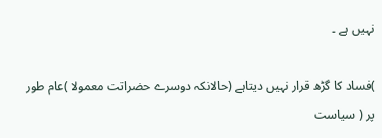نہیں ہے ۔

)فساد کا گڑھ قرار نہیں دیتاہے (حالانکہ دوسرے حضراتت معمولا )عام طور پر ( سیاست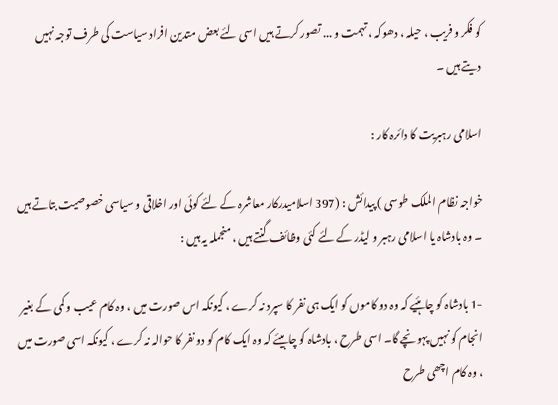کو فکر و فریب ، حیلہ ، دھوکہ ، تہمت و ... تصور کرتے ہیں اسی لئے بعض متدین افراد سیاست کی طرف توجہ نہیں دیتے ہیں ۔

اسلامی رہبریت کا دائرہ کار :

خواجہ نظام الملک طوسی ) پیدائش : (397 اسلامیدرکار معاشرہ کے لئے کوئی اور اخلاقی و سیاسی خصوصیت بتاتے ہیں ۔ وہ بادشاہ یا اسلامی رہبر و لیڈر کے لئے کئی وظائف گنتے ہیں ، منجملہ یہ ہیں :

-1 بادشاہ کو چاہئیے کہ وہ دو کاموں کو ایک ہی نفر کا سپرد نہ کرے ، کیونکہ اس صورت میں ، وہ کام عیب و کمی کے بغیر انجام کو نہیں پہونچے گا۔ اسی طرح ، بادشاہ کو چاہیئے کہ وہ ایک کام کو دو نفر کا حوالہ نہ کرے ، کیونکہ اسی صورت میں ، وہ کام اچھی طرح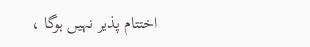اختتام پذیر نہیں ہوگا ،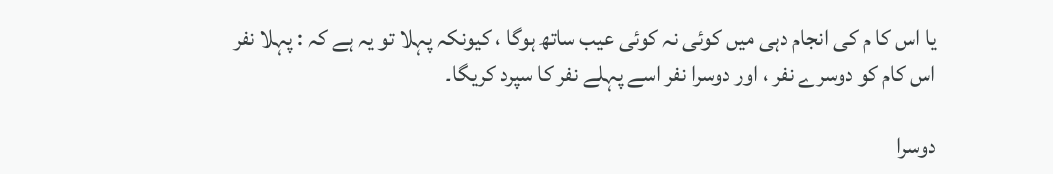یا اس کا م کی انجام دہی میں کوئی نہ کوئی عیب ساتھ ہوگا ، کیونکہ پہلا تو یہ ہے کہ : پہلا نفر اس کام کو دوسرے نفر ، اور دوسرا نفر اسے پہلے نفر کا سپرد کریگا۔

دوسرا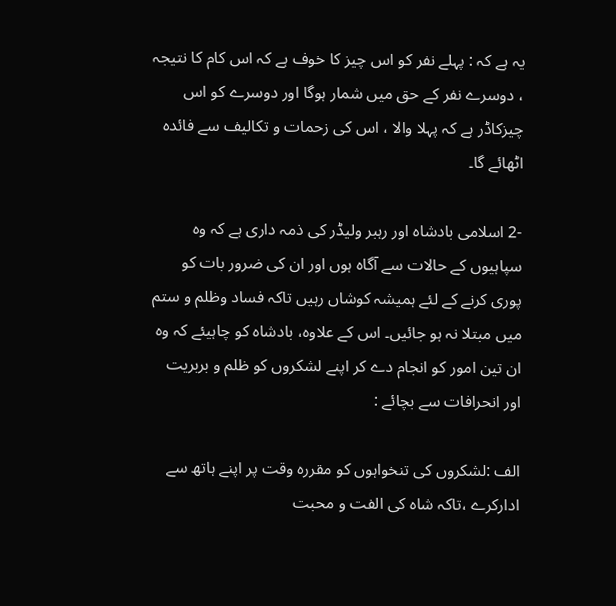یہ ہے کہ : پہلے نفر کو اس چیز کا خوف ہے کہ اس کام کا نتیجہ ، دوسرے نفر کے حق میں شمار ہوگا اور دوسرے کو اس چیزکاڈر ہے کہ پہلا والا ، اس کی زحمات و تکالیف سے فائدہ اٹھائے گا۔

-2 اسلامی بادشاہ اور رہبر ولیڈر کی ذمہ داری ہے کہ وہ سپاہیوں کے حالات سے آگاہ ہوں اور ان کی ضرور بات کو پوری کرنے کے لئے ہمیشہ کوشاں رہیں تاکہ فساد وظلم و ستم میں مبتلا نہ ہو جائیں۔ اس کے علاوہ، بادشاہ کو چاہیئے کہ وہ ان تین امور کو انجام دے کر اپنے لشکروں کو ظلم و بربریت اور انحرافات سے بچائے :

الف :لشکروں کی تنخواہوں کو مقررہ وقت پر اپنے ہاتھ سے ادارکرے ،تاکہ شاہ کی الفت و محبت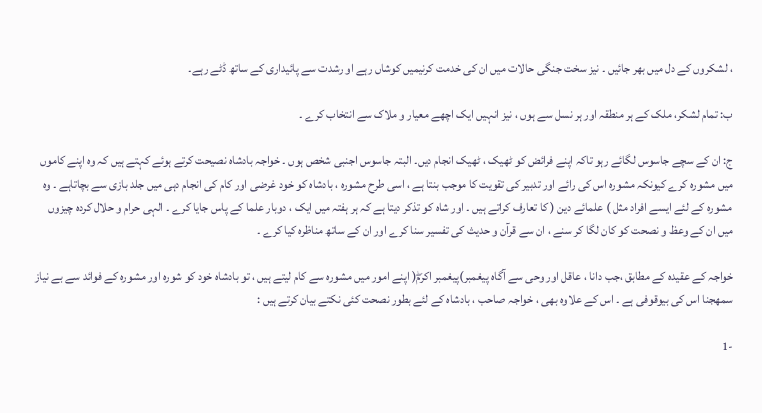، لشکروں کے دل میں بھر جائیں ۔ نیز سخت جنگی حالات میں ان کی خدمت کرنیمیں کوشاں رہے او رشدت سے پائیداری کے ساتھ ڈٹے رہے۔

ب: تمام لشکر، ملک کے ہر منطقہ اور ہر نسل سے ہوں ، نیز انہیں ایک اچھے معیار و ملاک سے انتخاب کرے ۔

ج: ان کے سچے جاسوس لگائے رہو تاکہ اپنے فرائض کو ٹھیک ، ٹھیک انجام دیں۔ البتہ جاسوس اجنبی شخص ہوں ۔ خواجہ بادشاہ نصیحت کرتے ہوئے کہتے ہیں کہ وہ اپنے کاموں میں مشورہ کرے کیونکہ مشورہ اس کی رائے اور تدبیر کی تقویت کا موجب بنتا ہے ، اسی طرح مشورہ ، بادشاہ کو خود غرضی اور کام کی انجام دہی میں جلد بازی سے بچاتاہے ۔ وہ مشورہ کے لئے ایسے افراد مثل ) علمائے دین ( کا تعارف کراتے ہیں ۔ اور شاہ کو تذکر دیتا ہے کہ ہر ہفتہ میں ایک ، دوبار علما کے پاس جایا کرے ۔ الہی حرام و حلال کردہ چیزوں میں ان کے وعظ و نصحت کو کان لگا کر سنے ، ان سے قرآن و حدیث کی تفسیر سنا کرے اور ان کے ساتھ مناظرہ کیا کرے ۔

خواجہ کے عقیدہ کے مطابق ،جب دانا ، عاقل اور وحی سے آگاہ پیغمبر)پیغمبر اکرمۖ( اپنے امور میں مشورہ سے کام لیتے ہیں ، تو بادشاہ خود کو شورہ اور مشورہ کے فوائد سے بے نیاز سمھجنا اس کی بیوقوفی ہے ۔ اس کے علاوہ بھی ، خواجہ صاحب ، بادشاہ کے لئے بطور نصحت کئی نکتے بیان کرتے ہیں :

-1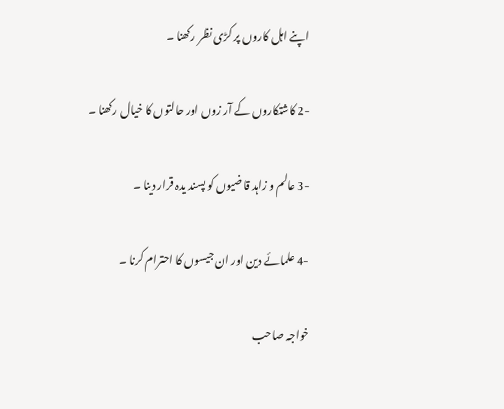اپنے اہل کاروں پر کڑی نظر رکھنا ۔

-2 کاشتکاروں کے آر زوں اور حالتوں کا خیال رکھنا ۔

-3 عالم و زاہد قاضیوں کو پسند یدہ قرار دینا ۔

-4 علمائے دین اور ان جیسوں کا احترام کرنا ۔

خواجہ صاحب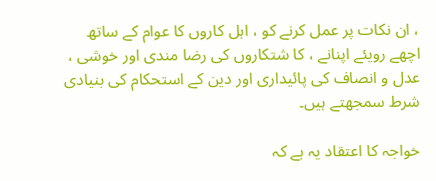، ان نکات پر عمل کرنے کو ، اہل کاروں کا عوام کے ساتھ اچھے رویئے اپنانے ، کا شتکاروں کی رضا مندی اور خوشی ، عدل و انصاف کی پائیداری اور دین کے استحکام کی بنیادی شرط سمجھتے ہیں۔

خواجہ کا اعتقاد یہ ہے کہ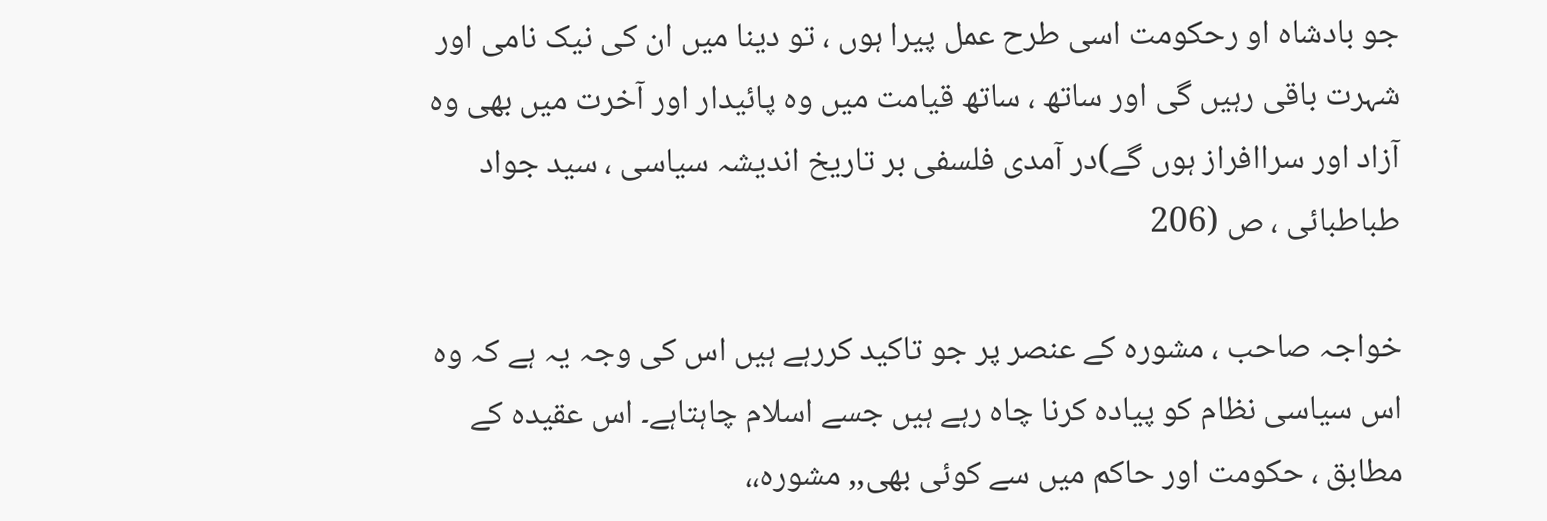جو بادشاہ او رحکومت اسی طرح عمل پیرا ہوں ، تو دینا میں ان کی نیک نامی اور شہرت باقی رہیں گی اور ساتھ ، ساتھ قیامت میں وہ پائیدار اور آخرت میں بھی وہ آزاد اور سراافراز ہوں گے)در آمدی فلسفی بر تاریخ اندیشہ سیاسی ، سید جواد طباطبائی ، ص (206

خواجہ صاحب ، مشورہ کے عنصر پر جو تاکید کررہے ہیں اس کی وجہ یہ ہے کہ وہ اس سیاسی نظام کو پیادہ کرنا چاہ رہے ہیں جسے اسلام چاہتاہے۔ اس عقیدہ کے مطابق ، حکومت اور حاکم میں سے کوئی بھی,, مشورہ،،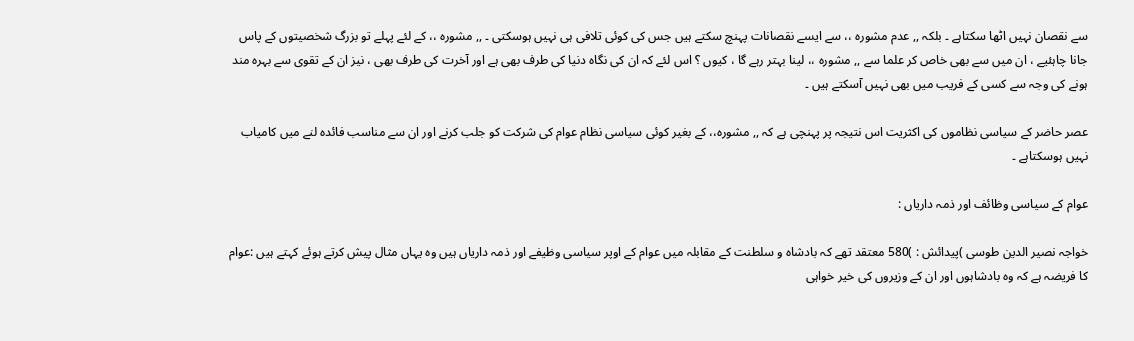سے نقصان نہیں اٹھا سکتاہے ۔ بلکہ ,, عدم مشورہ ،، سے ایسے نقصانات پہنچ سکتے ہیں جس کی کوئی تلافی ہی نہیں ہوسکتی ۔ ,, مشورہ ،، کے لئے پہلے تو بزرگ شخصیتوں کے پاس جانا چاہئیے ، ان میں سے بھی خاص کر علما سے ,, مشورہ ،، لینا بہتر رہے گا ، کیوں ؟ اس لئے کہ ان کی نگاہ دنیا کی طرف بھی ہے اور آخرت کی طرف بھی ، نیز ان کے تقوی سے بہرہ مند ہونے کی وجہ سے کسی کے فریب میں بھی نہیں آسکتے ہیں ۔

عصر حاضر کے سیاسی نظاموں کی اکثریت اس نتیجہ پر پہنچی ہے کہ ,, مشورہ،، کے بغیر کوئی سیاسی نظام عوام کی شرکت کو جلب کرنے اور ان سے مناسب فائدہ لنے میں کامیاب نہیں ہوسکتاہے ۔

عوام کے سیاسی وظائف اور ذمہ داریاں :

خواجہ نصیر الدین طوسی )پیدائش : )580 معتقد تھے کہ بادشاہ و سلطنت کے مقابلہ میں عوام کے اوپر سیاسی وظیفے اور ذمہ داریاں ہیں وہ یہاں مثال پیش کرتے ہوئے کہتے ہیں :عوام کا فریضہ ہے کہ وہ بادشاہوں اور ان کے وزیروں کی خیر خواہی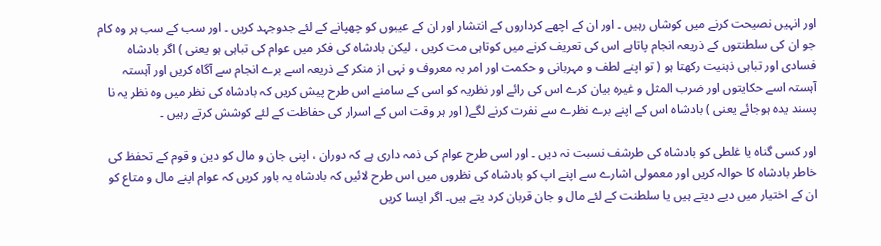اور انہیں نصیحت کرنے میں کوشاں رہیں ۔ اور ان کے اچھے کرداروں کے انتشار اور ان کے عیبوں کو چھپانے کے لئے جدوجہد کریں ۔ اور سب کے سب ہر وہ کام جو ان کی سلطنتوں کے ذریعہ انجام پاتاہے اس کی تعریف کرنے میں کوتاہی مت کریں ، لیکن بادشاہ کی فکر میں عوام کی تباہی ہو یعنی ) اگر بادشاہ فسادی اور تباہی ذہنیت رکھتا ہو ( تو اپنے لطف و مہربانی و حکمت اور امر بہ معروف و نہی از منکر کے ذریعہ اسے برے انجام سے آگاہ کریں اور آہستہ آہستہ اسے حکایتوں اور ضرب المثل و غیرہ بیان کرے اس کی رائے اور نظریہ کو اسی کے سامنے اس طرح پیش کریں کہ بادشاہ کی نظر میں وہ نظر یہ نا پسند یدہ ہوجائے یعنی ) بادشاہ اس کے اپنے برے نظرے سے نفرت کرنے لگے( اور ہر وقت اس کے اسرار کی حفاظت کے لئے کوشش کرتے رہیں ۔

اور کسی گناہ یا غلطی کو بادشاہ کی طرشف نسبت نہ دیں ۔ اور اسی طرح عوام کی ذمہ داری ہے کہ دوران ، اپنی جان و مال کو دین و قوم کے تحفظ کی خاطر بادشاہ کا حوالہ کریں اور معمولی اشارے سے اپنے اپ کو بادشاہ کی نظروں میں اس طرح لائیں کہ بادشاہ یہ باور کریں کہ عوام اپنے مال و متاع کو ان کے اختیار میں دیے دیتے ہیں یا سلطنت کے لئے مال و جان قربان کرد یتے ہیں۔ اگر ایسا کریں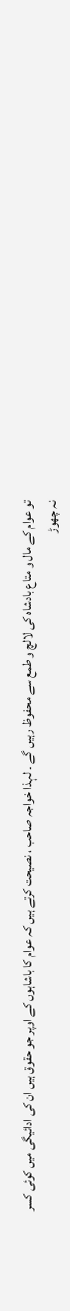تو عوام کے مال و متاع بادشاہ کی لالچ و طمع سے محفوظ رہیں گے ۔ لہذا خواجہ صاحب ، نصیحت کرتے ہیں کہ عوام کا باشاہوں کے اوپر جو حقوق ہیں ان کی ادائیگی میں کوئی کسر نہ چھوڑ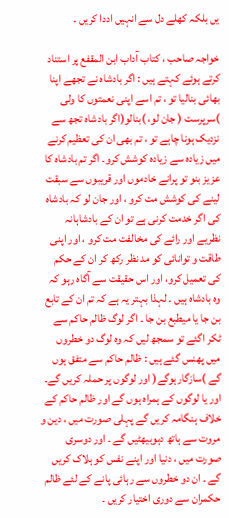یں بلکہ کھلے دل سے انہیں اددا کریں ۔

خواجہ صاحب ، کتاب آداب ابن المقفع پر استناد کرتے ہوئے کہتے ہیں : اگر بادشاہ نے تجھے اپنا بھائی بنالیا تو ، تم اسے اپنی نعمتوں کا ولی )سرپرست ( جان لو، )بنالو(اگر بادشاہ تجھ سے نزدیک ہونا چاہے تو ، تم بھی ان کی تعظیم کرنے میں زیادہ سے زیادہ کوشش کرو۔ اگر تم بادشاہ کا عزیز بنو تو پرانے خادموں اور قریبوں سے سبقت لینے کی کوشش مت کرو ، اور جان لو کہ بادشاہ کی اگر خدمت کرنی ہے تو ان کے بادشاہانہ نظریے اور رائے کی مخالفت مت کرو ، اور اپنی طاقت و توانائی کو مد نظر رکھ کر ان کے حکم کی تعمیل کرو، اور اس حقیقت سے آگاہ رہو کہ وہ بادشاہ ہیں ۔ لہذا بہتر یہ ہے کہ تم ان کے تابع بن جا یا میطبع بن جا ۔ اگر لوگ ظالم حاکم سے ٹکر اگئے تو سمجھ لیں کہ وہ لوگ دو خطروں میں پھنس گئے ہیں : ظالم حاکم سے متفق ہوں گے )سازگارہوگے( اور لوگوں پر حملہ کریں گے۔ اور یا لوگوں کے ہمراہ ہوں گے اور ظالم حاکم کے خلاف ہنگامہ کریں گے پہلی صورت میں ، دین و مروت سے ہاتھ دہوبیھٹیں گے ۔ اور دوسری صورت میں ، دنیا اور اپنے نفس کو ہلاک کریں گے ۔ ان دو خطروں سے رہائی پانے کے لئے ظالم حکمران سے دوری اختیار کریں ۔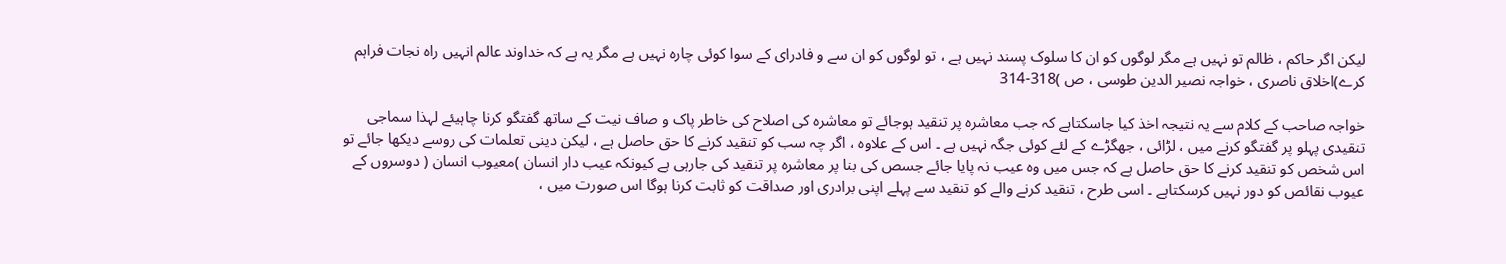لیکن اگر حاکم ، ظالم تو نہیں ہے مگر لوگوں کو ان کا سلوک پسند نہیں ہے ، تو لوگوں کو ان سے و فادرای کے سوا کوئی چارہ نہیں ہے مگر یہ ہے کہ خداوند عالم انہیں راہ نجات فراہم کرے)اخلاق ناصری ، خواجہ نصیر الدین طوسی ، ص )318-314

خواجہ صاحب کے کلام سے یہ نتیجہ اخذ کیا جاسکتاہے کہ جب معاشرہ پر تنقید ہوجائے تو معاشرہ کی اصلاح کی خاطر پاک و صاف نیت کے ساتھ گفتگو کرنا چاہیئے لہذا سماجی تنقیدی پہلو پر گفتگو کرنے میں ، لڑائی ، جھگڑے کے لئے کوئی جگہ نہیں ہے ۔ اس کے علاوہ ، اگر چہ سب کو تنقید کرنے کا حق حاصل ہے ، لیکن دینی تعلمات کی روسے دیکھا جائے تو اس شخص کو تنقید کرنے کا حق حاصل ہے کہ جس میں وہ عیب نہ پایا جائے جسص کی بنا پر معاشرہ پر تنقید کی جارہی ہے کیونکہ عیب دار انسان )معیوب انسان ( دوسروں کے عیوب نقائص کو دور نہیں کرسکتاہے ۔ اسی طرح ، تنقید کرنے والے کو تنقید سے پہلے اپنی برادری اور صداقت کو ثابت کرنا ہوگا اس صورت میں ،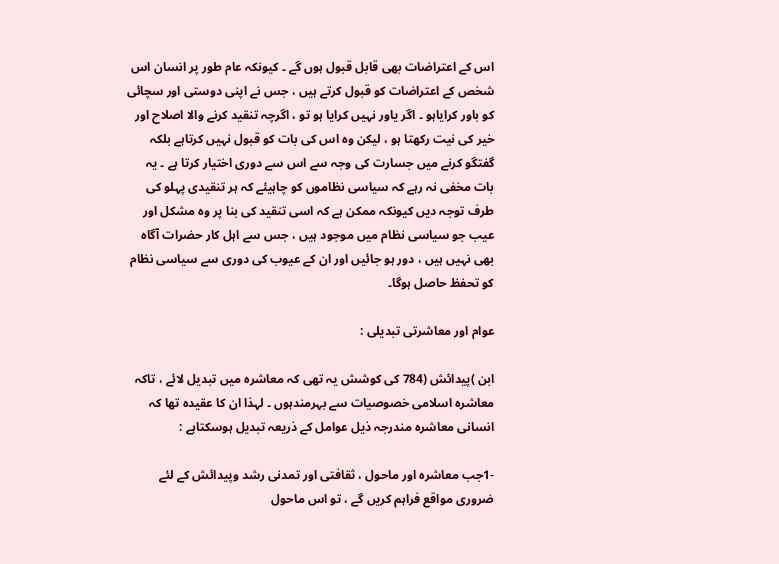اس کے اعتراضات بھی قابل قبول ہوں گے ۔ کیونکہ عام طور پر انسان اس شخص کے اعتراضات کو قبول کرتے ہیں ، جس نے اپنی دوستی اور سچائی کو باور کرایاہو ۔ اگر یاور نہیں کرایا ہو تو ، اگرچہ تنقید کرنے والا اصلاح اور خیر کی نیت رکھتا ہو ، لیکن وہ اس کی بات کو قبول نہیں کرتاہے بلکہ گفتگو کرنے میں جسارت کی وجہ سے اس سے دوری اختیار کرتا ہے ۔ یہ بات مخفی نہ رہے کہ سیاسی نظاموں کو چاہیئے کہ ہر تنقیدی پہلو کی طرف توجہ دیں کیونکہ ممکن ہے کہ اسی تنقید کی بنا پر وہ مشکل اور عیب جو سیاسی نظام میں موجود ہیں ، جس سے اہل کار حضرات آگاہ بھی نہیں ہیں ، دور ہو جائیں اور ان کے عیوب کی دوری سے سیاسی نظام کو تحفظ حاصل ہوگا۔

عوام اور معاشرتی تبدیلی :

ابن )پیدائش (784 کی کوشش یہ تھی کہ معاشرہ میں تبدیل لائے ، تاکہ معاشرہ اسلامی خصوصیات سے بہرمندہوں ۔ لہذا ان کا عقیدہ تھا کہ انسانی معاشرہ مندرجہ ذیل عوامل کے ذریعہ تبدیل ہوسکتاہے :

-1جب معاشرہ اور ماحول ، ثقافتی اور تمدنی رشد وپیدائش کے لئے ضروری مواقع فراہم کریں گے ، تو اس ماحول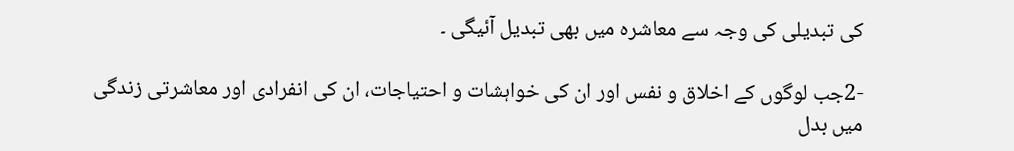کی تبدیلی کی وجہ سے معاشرہ میں بھی تبدیل آئیگی ۔

-2جب لوگوں کے اخلاق و نفس اور ان کی خواہشات و احتیاجات، ان کی انفرادی اور معاشرتی زندگی میں بدل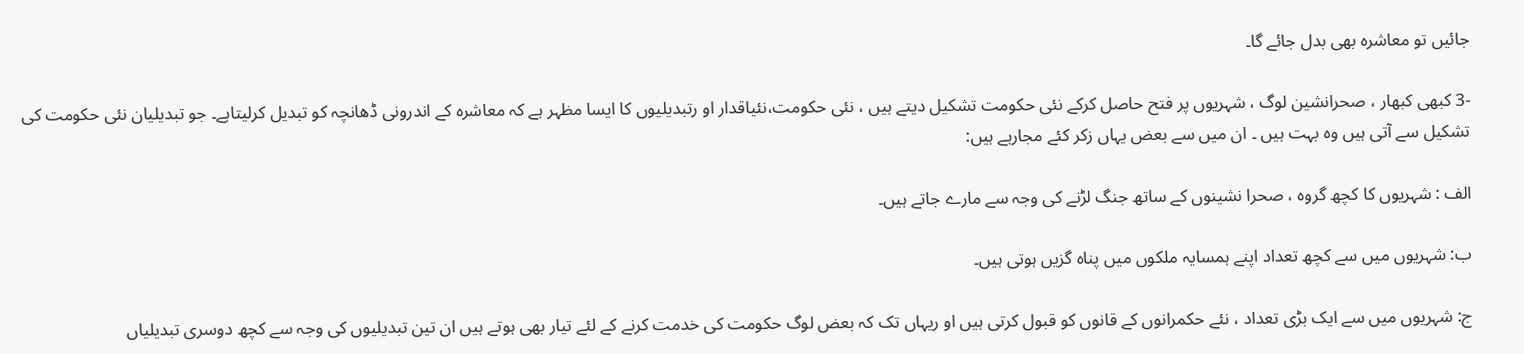جائیں تو معاشرہ بھی بدل جائے گا۔

-3 کبھی کبھار ، صحرانشین لوگ ، شہریوں پر فتح حاصل کرکے نئی حکومت تشکیل دیتے ہیں ، نئی حکومت،نئیاقدار او رتبدیلیوں کا ایسا مظہر ہے کہ معاشرہ کے اندرونی ڈھانچہ کو تبدیل کرلیتاہے۔ جو تبدیلیان نئی حکومت کی تشکیل سے آتی ہیں وہ بہت ہیں ۔ ان میں سے بعض یہاں زکر کئے مجارہے ہیں:

الف : شہریوں کا کچھ گروہ ، صحرا نشینوں کے ساتھ جنگ لڑنے کی وجہ سے مارے جاتے ہیں۔

ب: شہریوں میں سے کچھ تعداد اپنے ہمسایہ ملکوں میں پناہ گزیں ہوتی ہیں۔

ج: شہریوں میں سے ایک بڑی تعداد ، نئے حکمرانوں کے قانوں کو قبول کرتی ہیں او ریہاں تک کہ بعض لوگ حکومت کی خدمت کرنے کے لئے تیار بھی ہوتے ہیں ان تین تبدیلیوں کی وجہ سے کچھ دوسری تبدیلیاں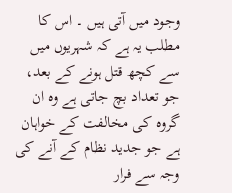وجود میں آتی ہیں ۔ اس کا مطلب یہ ہے کہ شہریوں میں سے کچھ قتل ہونے کے بعد، جو تعداد بچ جاتی ہے وہ ان گروہ کی مخالفت کے خواہان ہے جو جدید نظام کے آنے کی وجہ سے فرار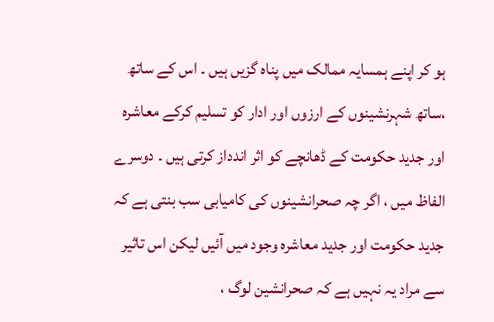ہو کر اپنے ہمسایہ ممالک میں پناہ گزیں ہیں ۔ اس کے ساتھ ،ساتھ شہرنشینوں کے ارزوں اور ادار کو تسلیم کرکے معاشرہ اور جدید حکومت کے ڈھانچے کو اثر اندداز کرتی ہیں ۔ دوسرے الفاظ میں ، اگر چہ صحرانشینوں کی کامیابی سب بنتی ہے کہ جدید حکومت اور جدید معاشرہ وجود میں آئیں لیکن اس تاثیر سے مراد یہ نہیں ہے کہ صحرانشین لوگ ،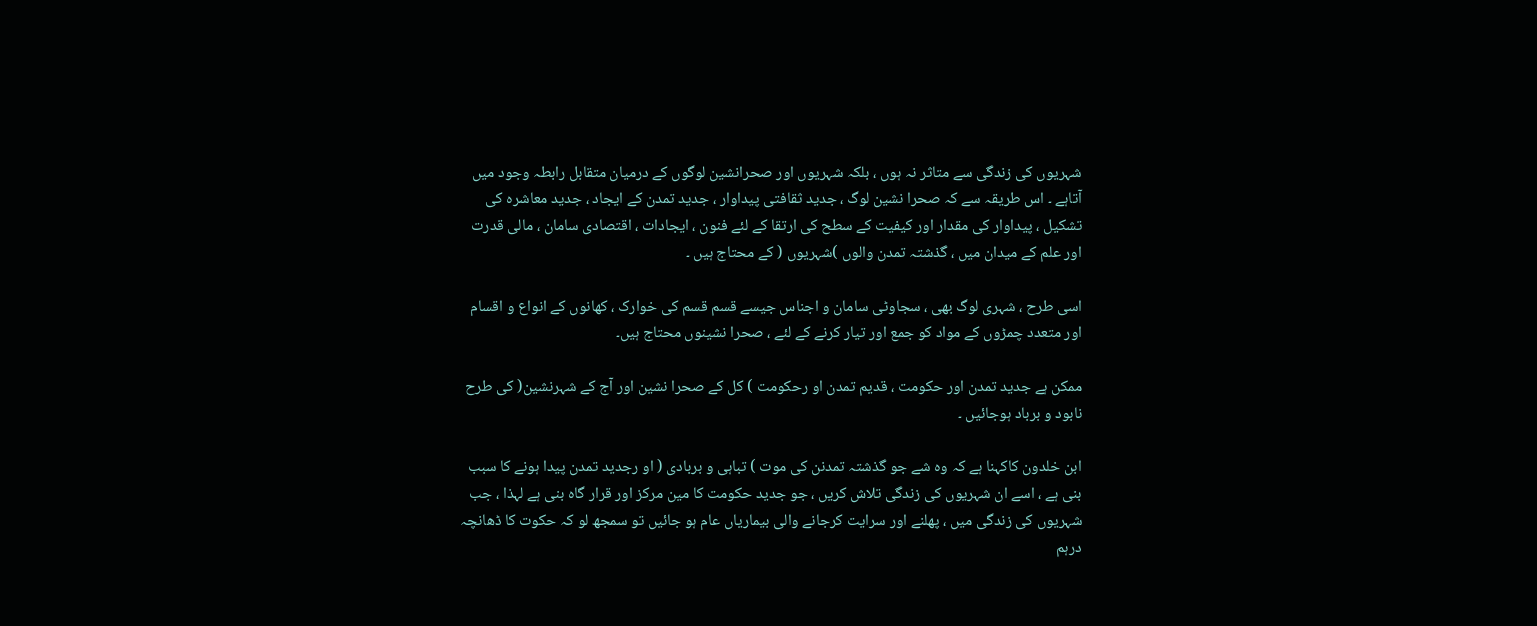شہریوں کی زندگی سے متاثر نہ ہوں ، بلکہ شہریوں اور صحرانشین لوگوں کے درمیان متقابل رابطہ وجود میں آتاہے ۔ اس طریقہ سے کہ صحرا نشین لوگ ، جدید ثقافتی پیداوار ، جدید تمدن کے ایجاد ، جدید معاشرہ کی تشکیل ، پیداوار کی مقدار اور کیفیت کے سطح کی ارتقا کے لئے فنون ، ایجادات ، اقتصادی سامان ، مالی قدرت اور علم کے میدان میں ، گذشتہ تمدن والوں )شہریوں ( کے محتاج ہیں ۔

اسی طرح ، شہری لوگ بھی ، سجاوٹی سامان و اجناس جیسے قسم قسم کی خوارک ، کھانوں کے انواع و اقسام اور متعدد چمڑوں کے مواد کو جمع اور تیار کرنے کے لئے ، صحرا نشینوں محتاج ہیں۔

ممکن ہے جدید تمدن اور حکومت ، قدیم تمدن او رحکومت ) کل کے صحرا نشین اور آج کے شہرنشین( کی طرح نابود و برباد ہوجائیں ۔

ابن خلدون کاکہنا ہے کہ وہ شے جو گذشتہ تمدنن کی موت ) تباہی و بربادی ( او رجدید تمدن پیدا ہونے کا سبب بنی ہے ، اسے ان شہریوں کی زندگی تلاش کریں ، جو جدید حکومت کا مین مرکز اور قرار گاہ بنی ہے لہذا ، جب شہریوں کی زندگی میں ، پھلنے اور سرایت کرجانے والی بیماریاں عام ہو جائیں تو سمجھ لو کہ حکوت کا ڈھانچہ درہم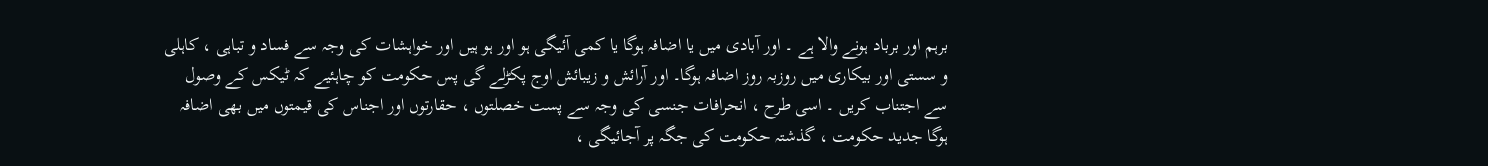برہم اور برباد ہونے والا ہے ۔ اور آبادی میں یا اضافہ ہوگا یا کمی آئیگی ہو اور ہو ہیں اور خواہشات کی وجہ سے فساد و تباہی ، کاہلی و سستی اور بیکاری میں روزبہ روز اضافہ ہوگا۔ اور آرائش و زیبائش اوج پکڑلے گی پس حکومت کو چاہئیے کہ ٹیکس کے وصول سے اجتناب کریں ۔ اسی طرح ، انحرافات جنسی کی وجہ سے پست خصلتوں ، حقارتوں اور اجناس کی قیمتوں میں بھی اضافہ ہوگا جدید حکومت ، گذشتہ حکومت کی جگہ پر آجائیگی ،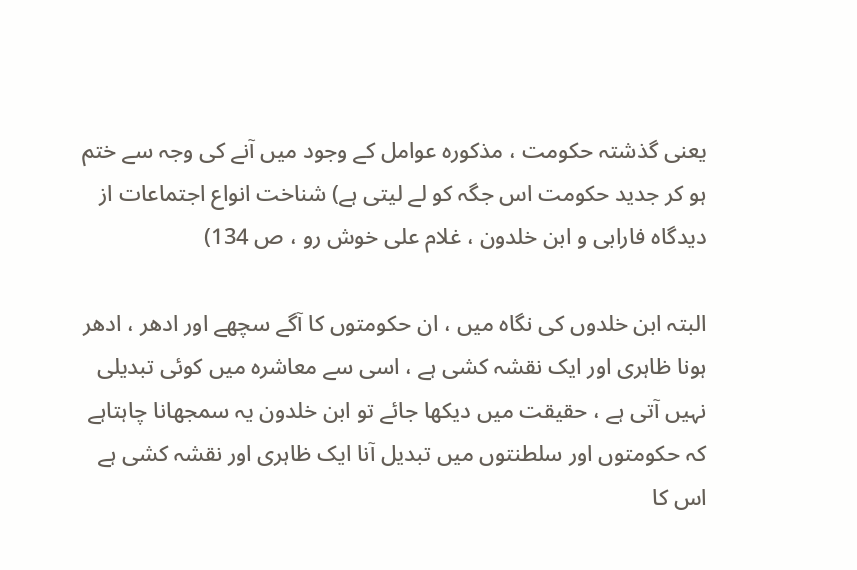یعنی گذشتہ حکومت ، مذکورہ عوامل کے وجود میں آنے کی وجہ سے ختم ہو کر جدید حکومت اس جگہ کو لے لیتی ہے) شناخت انواع اجتماعات از دیدگاہ فارابی و ابن خلدون ، غلام علی خوش رو ، ص 134)

البتہ ابن خلدوں کی نگاہ میں ، ان حکومتوں کا آگے سچھے اور ادھر ، ادھر ہونا ظاہری اور ایک نقشہ کشی ہے ، اسی سے معاشرہ میں کوئی تبدیلی نہیں آتی ہے ، حقیقت میں دیکھا جائے تو ابن خلدون یہ سمجھانا چاہتاہے کہ حکومتوں اور سلطنتوں میں تبدیل آنا ایک ظاہری اور نقشہ کشی ہے اس کا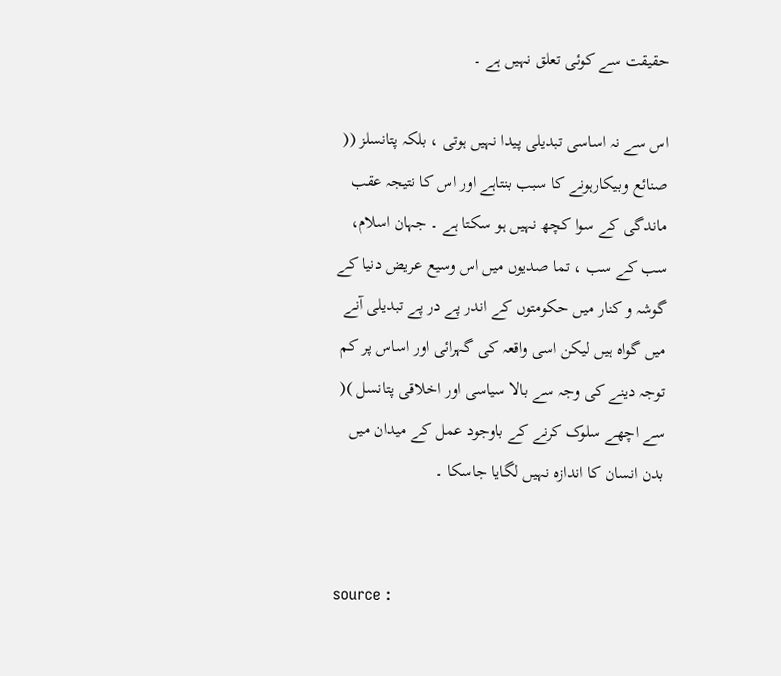حقیقت سے کوئی تعلق نہیں ہے ۔

اس سے نہ اساسی تبدیلی پیدا نہیں ہوتی ، بلکہ پتانسلز (( صنائع وبیکارہونے کا سبب بنتاہے اور اس کا نتیجہ عقب ماندگی کے سوا کچھ نہیں ہو سکتا ہے ۔ جہان اسلام، سب کے سب ، تما صدیوں میں اس وسیع عریض دنیا کے گوشہ و کنار میں حکومتوں کے اندر پے در پے تبدیلی آنے میں گواہ ہیں لیکن اسی واقعہ کی گہرائی اور اساس پر کم توجہ دینے کی وجہ سے بالا سیاسی اور اخلاقی پتانسل )( سے اچھے سلوک کرنے کے باوجود عمل کے میدان میں بدن انسان کا اندازہ نہیں لگایا جاسکا ۔


source :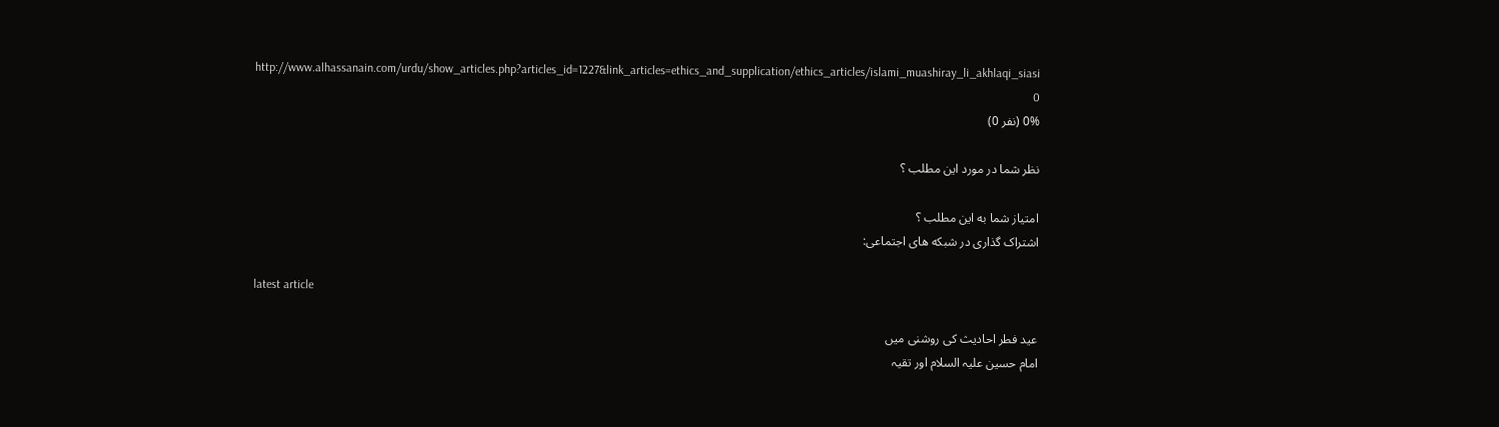http://www.alhassanain.com/urdu/show_articles.php?articles_id=1227&link_articles=ethics_and_supplication/ethics_articles/islami_muashiray_li_akhlaqi_siasi
0
0% (نفر 0)

نظر شما در مورد این مطلب ؟

امتیاز شما به این مطلب ؟
اشتراک گذاری در شبکه های اجتماعی:

latest article

عید فطر احادیث کی روشنی میں
امام حسین علیہ السلام اور تقیہ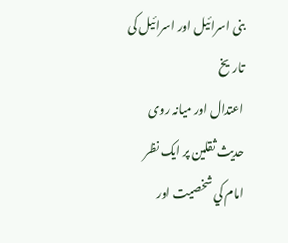بنی اسرائیل اور اسرائیل کی تاریخ
اعتدال اور میانہ روی
حدیث ثقلین پر ایک نظر
امام کي شخصيت اور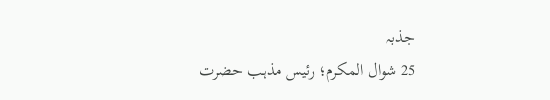جذبہ
25 شوال المکرم؛ رئیس مذہب حضرت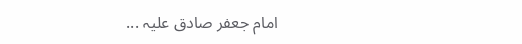امام جعفر صادق علیہ ...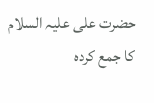حضرت علی علیہ السلام کا جمع کردہ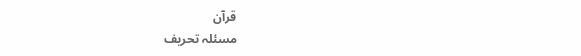قرآن
مسئلہ تحریف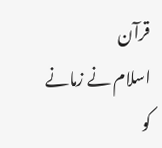قرآن
اسلام نے زمانے کو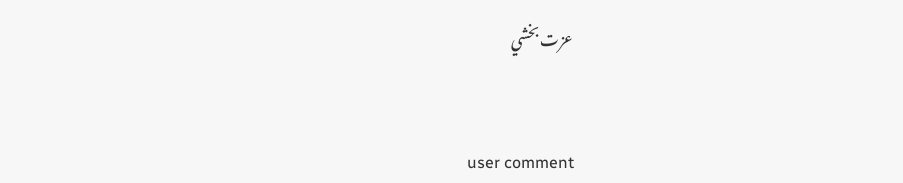عزت بخشي


user comment